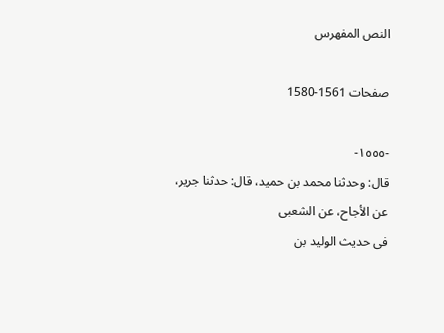النص المفهرس

صفحات 1561-1580

-١٥٥٥-
قال: وحدثنا محمد بن حميد، قال: حدثنا جرير، عن الأجاح، عن الشعبى
فى حديث الوليد بن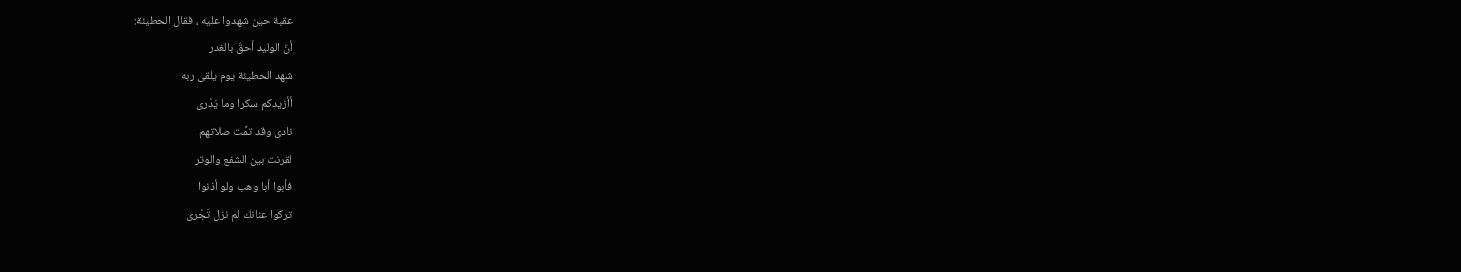عقبة حين شهدوا عليه ، فقال الحطيئة:
أنّ الوليد أحقّ بالغدر
شهد الحطيئة يوم يلقى ربه
أأزيدكم سكرا وما يَدْرى
نادى وقد تمَّت صلاتهم
لقرنت بين الشفع والوتر
فأبوا أبا وهب ولو أذنوا
تركوا عنانك لم نزل تَجْرى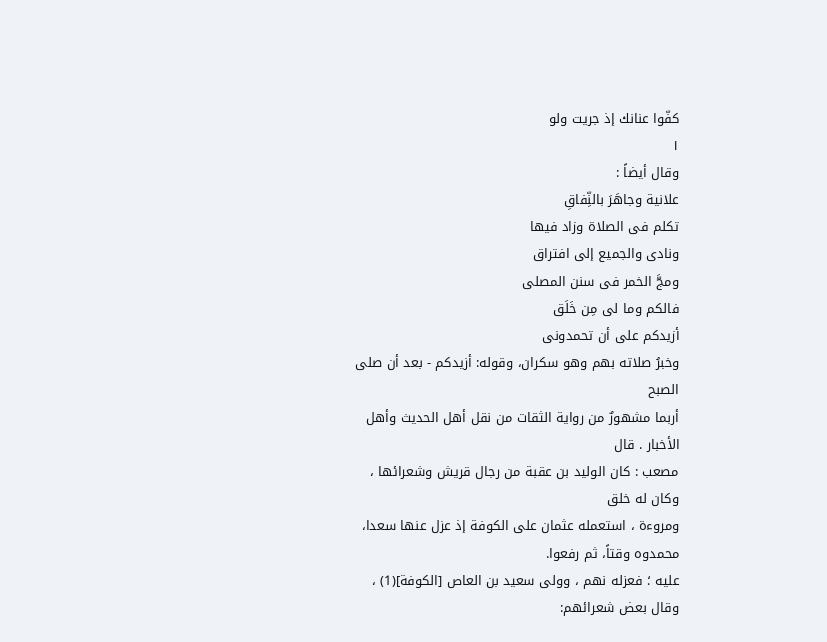کفّوا عنانك إذ جريت ولو
١
وقال أيضاً :
علانية وجاهَرَ بالنِّفاقِ
تكلم فى الصلاة وزاد فيها
ونادى والجميع إلى افتراق
ومجَّ الخمر فى سنن المصلى
فالكم وما لى مِن خَلَق
أزيدكم على أن تحمدونی
وخبرُ صلاته بهم وهو سكران، وقوله: أزيدكم - بعد أن صلى الصبح
أربما مشهورٌ من رواية الثقات من نقل أهل الحديث وأهل الأخبار . قال
مصعب : كان الوليد بن عقبة من رجال قريش وشعرائها ، وكان له خلق
ومروءة ، استعمله عثمان على الكوفة إذ عزل عنها سعدا، محمدوه وقتاً، ثم رفعوا.
عليه ؛ فعزله نهم ، وولى سعيد بن العاص [الكوفة](1) ، وقال بعض شعرائهم: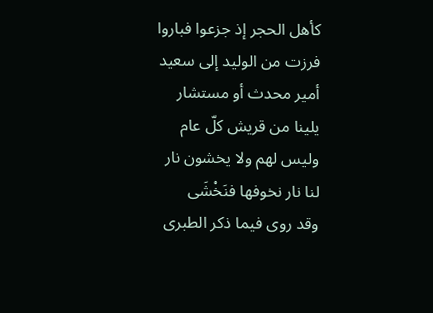کأهل الحجر إذ جزعوا فباروا
فرزت من الوليد إلى سعيد
أمير محدث أو مستشار
يلينا من قريش كلّ عام
وليس لهم ولا يخشون نار
لنا نار نخوفها فنَخْشَى
وقد روى فيما ذكر الطبرى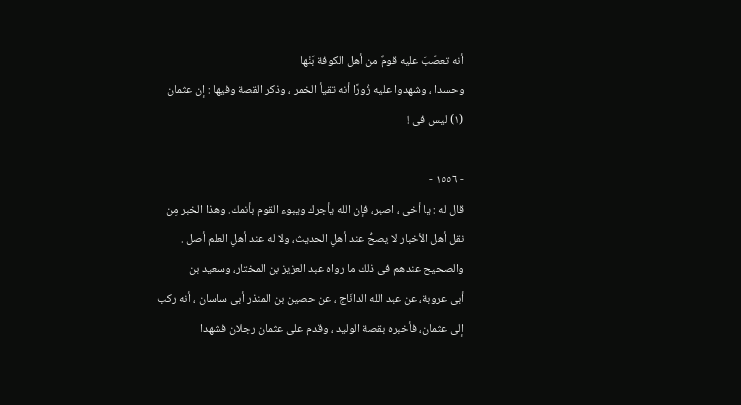أنه تعصّبَ عليه قومٌ من أهل الكوفة بَنْها
وحسدا ، وشهدوا عليه زُورًا أنه تقيأ الخمر ، وذكر القصة وفيها : إن عثمان
(١) ليس فى !

- ١٥٥٦ -
قال له : يا أخى ، اصبر، فإن الله يأجرك ويبوء القوم بأنمك. وهذا الخبر مِن
نقل أهل الأخبار لا يصحُّ عند أهلِ الحديث، ولا له عند أهلِ العلم أصل .
والصحيح عندهم فى ذلك ما رواه عبد العزيز بن المختار، وسعيد بن
أبى عروبة، عن عبد الله الدانَاج ، عن حصين بن المنذر أبى ساسان ، أنه ركب
إلى عثمان، فأخبره بقصة الوليد ، وقدم على عثمان رجلان فشهدا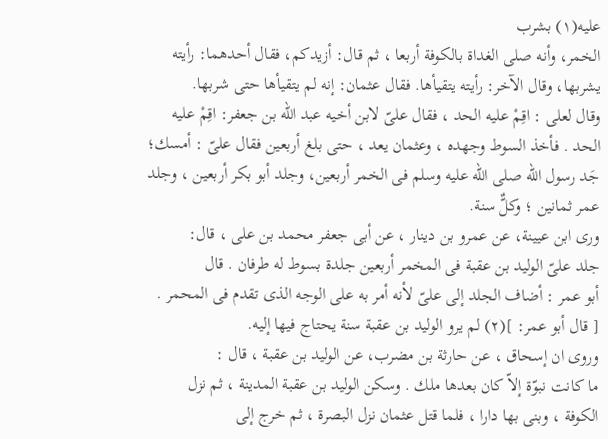عليه(١) بشرب
الخمر، وأنه صلى الغداة بالكوفة أربعا ، ثم قال: أزيدكم، فقال أحدهما: رأيته
يشربها، وقال الآخر: رأيته يتقيأها. فقال عثمان: إنه لم يتقيأها حتى شربها.
وقال لعلى : اقِمْ عليه الحد ، فقال علىّ لابن أخيه عبد الله بن جعفر: اقِمْ عليه
الحد . فأخذ السوط وجهده ، وعثمان يعد ، حتى بلغ أربعين فقال علىّ : أمسك؛
جَد رسول الله صلى الله عليه وسلم فى الخمر أربعين، وجلد أبو بكر أربعين ، وجلد
عمر ثمانين ؛ وكلٌّ سنة.
ورى ابن عيينة، عن عمرو بن دينار ، عن أبى جعفر محمد بن على ، قال:
جلد علىّ الوليد بن عقبة فى المخمر أربعين جلدة بسوط له طرفان . قال
أبو عمر : أضاف الجلد إلى علىّ لأنه أمر به على الوجه الذى تقدم فى المحمر .
[ قال أبو عمر: ](٢) لم يرو الوليد بن عقبة سنة يحتاج فيها إليه.
وروى ان إسحاق ، عن حارثة بن مضرب، عن الوليد بن عقبة ، قال :
ما كانت نبوّة إلاّ كان بعدها ملك . وسكن الوليد بن عقبة المدينة ، ثم نزل
الكوفة ، وبنى بها دارا ، فلما قتل عثمان نزل البصرة ، ثم خرج إلى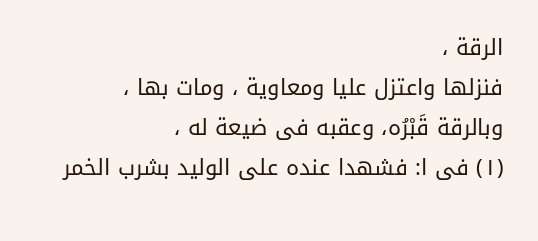الرقة ،
فنزلها واعتزل عليا ومعاوية ، ومات بها ، وبالرقة قَبْرُه، وعقبه فى ضيعة له ،
(١) فى ا: فشهدا عنده على الوليد بشرب الخمر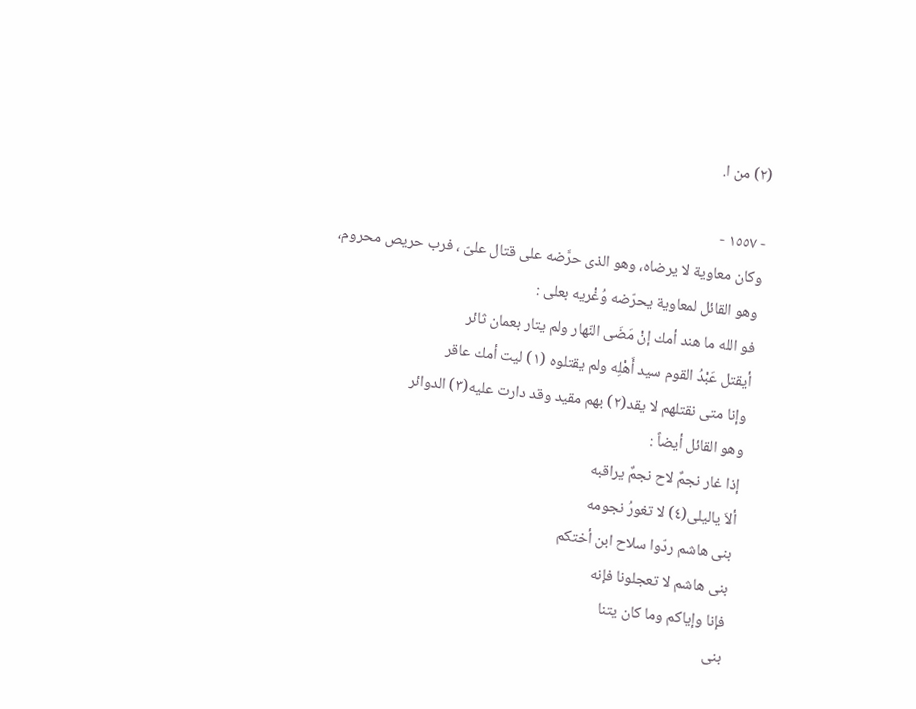(٢) من ا.

- ١٥٥٧ -
وكان معاوية لا يرضاه، وهو الذى حرَّضه على قتال علىّ ، فرب حريص محروم،
وهو القائل لمعاوية يحرّضه وُغْريه بعلى :
فو الله ما هند أمك إنْ مَضَى النّهار ولم يتار بعمان ثائر
أيقتل عَبْدُ القوم سيد أَهْلِه ولم يقتلوه (١) ليت أمك عاقر
وإنا متى نقتلهم لا يقد(٢) بهم مقيد وقد دارت عليه(٣) الدوائر
وهو القائل أيضاً :
إذا غار نجمٌ لاح نجمٌ يراقبه
ألاَ ياليلى(٤) لا تغورُ نجومه
بنى هاشم ردّوا سلاح ابن أختكم
بنى هاشم لا تعجلونا فإنه
فإنا وإياكم وما كان يتنا
بنى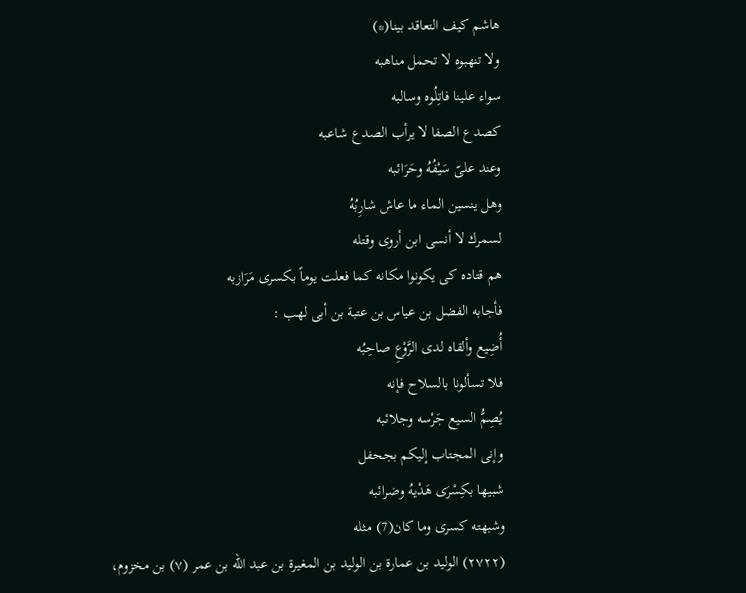هاشم كيف التعاقد بينا(*)
ولا تنهبوه لا تحمل مناهبه
سواء علينا فاتِلُوه وسالبه
كصدع الصفا لا يرأب الصدع شاعبه
وعند علىّ سَيْفُهُ وحَرَائبه
وهل ينسين الماء ما عاش شارِبُهُ
لسمرك لا أنسى ابن أروى وقتله
هم قتاده كى يكونوا مكانه كما فعلت يوماً بكسرى مَرَازبه
فأجابه الفضل بن عياس بن عتبة بن أبى لهب :
أُضِيع وألقاه لدى الرَّوْعِ صاحِبُه
فلا تسألونا بالسلاح فإنه
يُصِمُّ السيع جَرْسه وجلائبه
وإنى المجتاب إليكم بجحفل
شبيها بكِسْرَى هَدْيهُ وضرائبه
وشبهته كسرى وما كان(7) مثله
(٢٧٢٢) الوليد بن عمارة بن الوليد بن المغيرة بن عبد الله بن عمر (٧) بن مخزوم،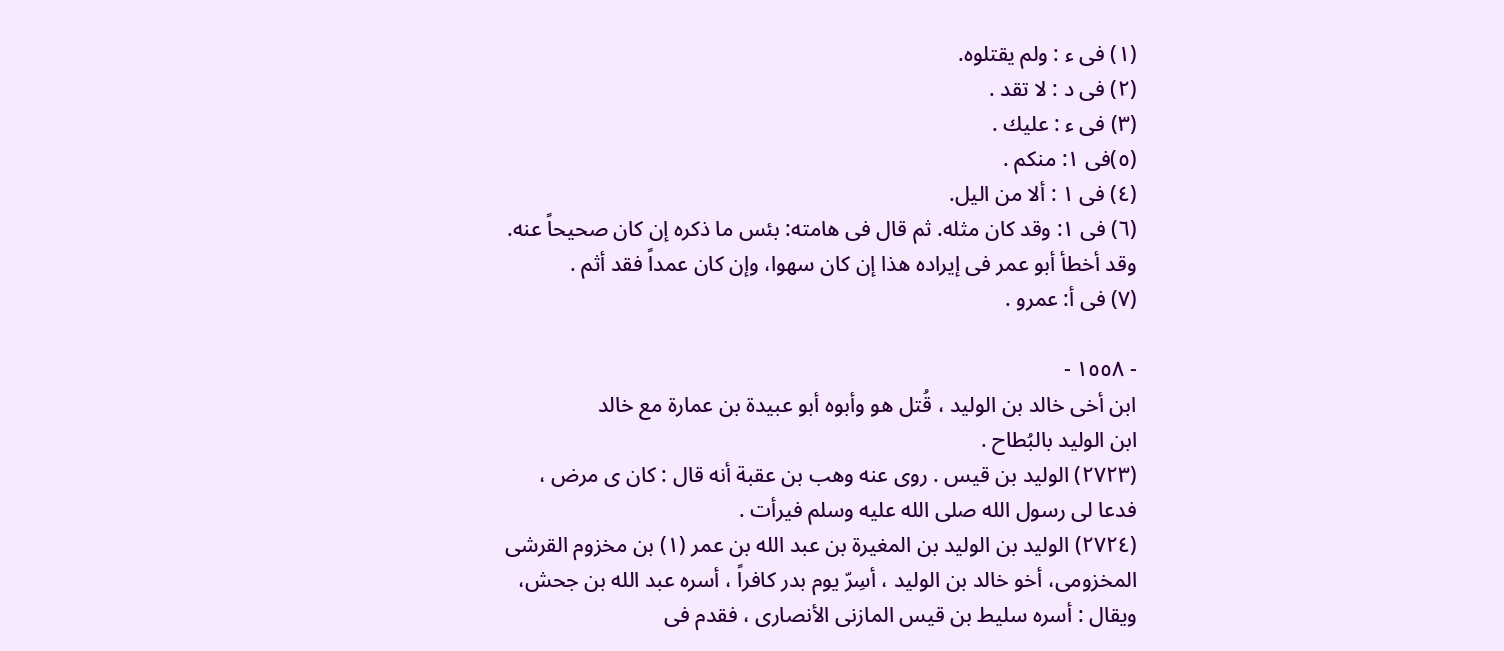(١) فى ء : ولم يقتلوه.
(٢) فى د : لا تقد .
(٣) فى ء : عليك .
(٥)فى ١: منكم .
(٤) فى ١ : ألا من اليل.
(٦) فى ١: وقد كان مثله. ثم قال فى هامته: بئس ما ذكره إن كان صحيحاً عنه.
وقد أخطأ أبو عمر فى إيراده هذا إن كان سهوا، وإن كان عمداً فقد أثم .
(٧) فى أ: عمرو .

- ١٥٥٨ -
ابن أخى خالد بن الوليد ، قُتل هو وأبوه أبو عبيدة بن عمارة مع خالد
ابن الوليد بالبُطاح .
(٢٧٢٣) الوليد بن قیس . روى عنه وهب بن عقبة أنه قال : کان ی مرض ،
فدعا لى رسول الله صلى الله عليه وسلم فيرأت .
(٢٧٢٤) الوليد بن الوليد بن المغيرة بن عبد الله بن عمر (١) بن مخزوم القرشى
المخزومى، أخو خالد بن الوليد ، أسِرّ يوم بدر كافراً ، أسره عبد الله بن جحش،
ويقال : أسره سليط بن قيس المازنى الأنصارى ، فقدم فى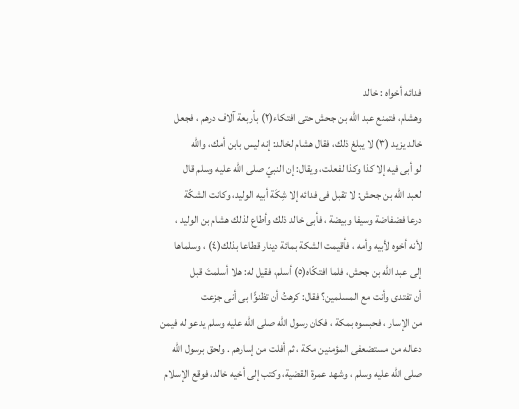فدائه أخواه : خالد
وهشام، فتمنع عبد الله بن جحش حتى افتكاء(٢) بأربعة آلاف درهم ، فجعل
خالد يزيد (٣) لا يبلغ ذلك، فقال هشام لخالد: إنه ليس بابن أمك، والله
لو أبى فيه إلا كذا وكذا لفعلت، ويقال: إن النبيّ صلى الله عليه وسلم قال
لعبد الله بن جحش: لا تقبل فى فدائه إلا شِكَة أبيه الوليد، وكانت الشكّة
درعا فضفاضة وسيفا وبيضة ، فأبى خالد ذلك وأطاع لذلك هشام بن الوليد ،
لأنه أخوه لأبيه وأمه ، فأقيمت الشكة بمائة دينار قطاعا بذلك(٤) ، وسلماها
إلى عبد الله بن جحش، فلما افتكّاه(٥) أسلم، فقيل له: هلا أسلمتَ قبل
أن تفتدى وأنت مع المسلمين؟ فقال: كرهتُ أن تظنوًّا بى أنى جزعت
من الإسار ، فحبسوه بمكة ، فكان رسول الله صلى الله عليه وسلم يدعو له فيمن
دعاله من مستضعفى المؤمنين مكة ، ثم أفلت من إسارهم . ولحق برسول الله
صلى الله عليه وسلم ، وشهد عمرة القضية، وكتب إلى أخيه خالد، فوقع الإسلام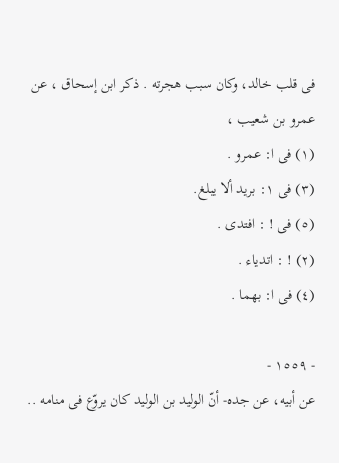فى قلب خالد، وكان سبب هجرته . ذكر ابن إسحاق ، عن عمرو بن شعيب ،
(١) فى ا: عمرو .
(٣) فى ١: بريد ألا يبلغ.
(٥) فى ! : افتدى .
(٢) ! : اتدياء .
(٤) فى ا: بهما .

- ١٥٥٩ -
عن أبيه، عن جده- أنّ الوليد بن الوليد كان يروّع فى منامه ..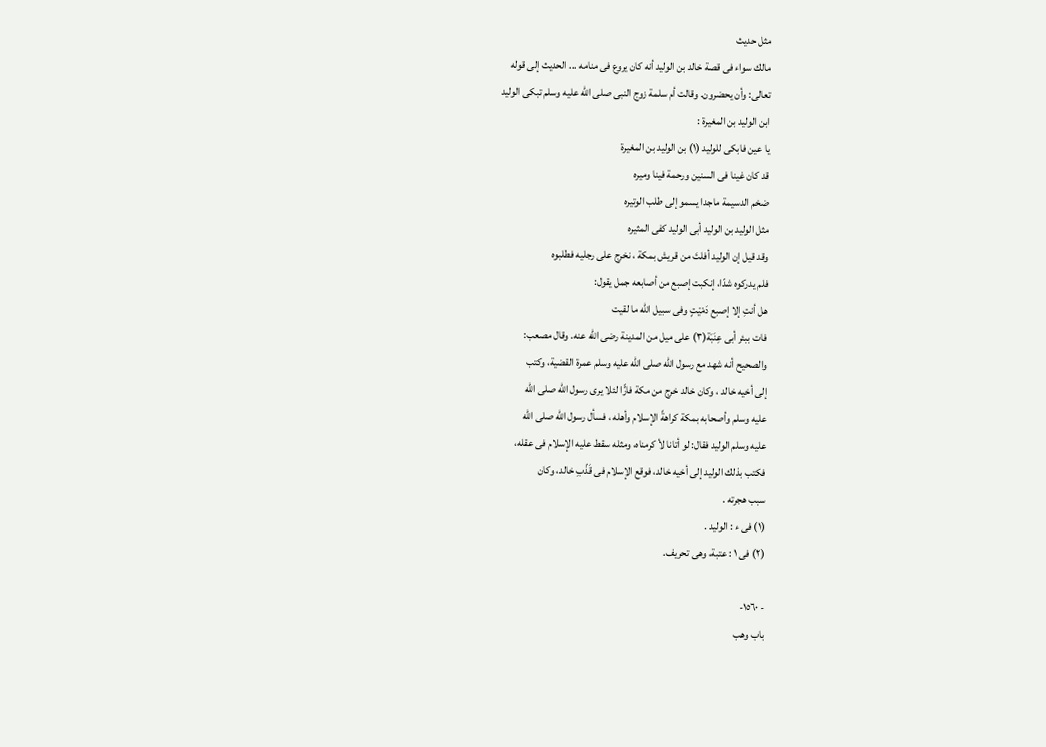مثل حديث
مالك سواء فى قصة خالد بن الوليد أنه كان يروع فى منامه ... الحديث إلى قوله
تعالى: وأن يحضرون. وقالت أم سلمة زوج النبى صلى الله عليه وسلم تبكى الوليد
ابن الوليد بن المغيرة :
يا عين فابكى للوليد (١) بن الوليد بن المغيرة
قد كان غينا فى السنين ورحمة فينا وميره
ضخم الدسيمة ماجدا يسمو إلى طلب الوتيره
مثل الوليد بن الوليد أبى الوليد كفى المثيره
وقد قيل إن الوليد أفلتَ من قريش بمكة ، نخرج على رجليه فطلبوه
فلم يدركوه شدّا، إنكبت إصبع من أصابعه جمل يقول:
هل أنتِ إلا إصبع دَمْيْتٍ وفى سبيل الله ما لقيت
فات ببئر أبى عِنَبَة(٣) على ميل من المدينة رضى الله عنه. وقال مصعب:
والصحيح أنه شهد مع رسول الله صلى الله عليه وسلم عمرة القضية، وكتب
إلى أخيه خالد ، وكان خالد خرج من مكة فارًّا لئلا يرى رسول الله صلى الله
عليه وسلم وأصحابه بمكة كراهةً الإسلام وأهله ، فسأل رسول الله صلى الله
عليه وسلم الوليد فقال: لو أتانا لأ كرمناه، ومثله سقط عليه الإسلام فى عقله،
فكتب بذلك الوليد إلى أخيه خالد، فوقع الإسلام فى قَذّبِ خالد، وكان
سبب هجرته .
(١) فى ء : الوليد .
(٢) فى ١ : عتبة، وهى تحريف.

- ١٥٦٠-
باب وهب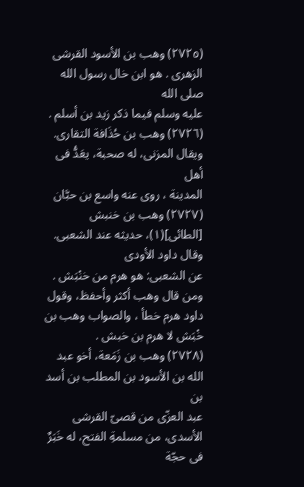(٢٧٢٥) وهب بن الأسود القرشى الزهرى . هو ابن خال رسول الله صلى الله
عليه وسلم فيما ذكر زيد بن أسلم .
(٢٧٢٦) وهب بن حُذَافة التقارى. ويقال المزنى، له صحبة، يعَدُّ فى أهل
المدينة ، روی عنه واسع بن حبَّان
(٢٧٢٧) وهب بن خنبش [الطائى](١)، حديثه عند الشعبى. وقال داود الأودى
عن الشعبى: هو هرم من خنْبَش . ومن قال وهب أكثر وأحفظ، وقول
داود هرم خطأ ، والصواب وهب بن خْبَش لا هرم بن خبش .
(٢٧٢٨) وهب بن زَمَعة، أخو عبد الله بن الأسود بن المطلب بن أسد بن
عبد العزّى من قصىّ القرشى الأسدى، من مسلمةِ الفتح، له خَبَرٌ فى حجّة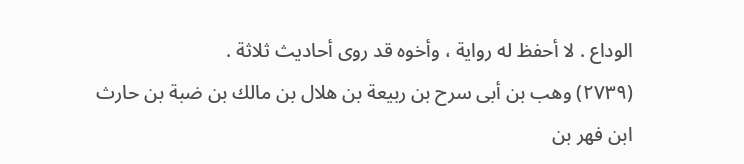الوداع . لا أحفظ له رواية ، وأخوه قد روى أحاديث ثلاثة .
(٢٧٣٩) وهب بن أبى سرح بن ربيعة بن هلال بن مالك بن ضبة بن حارث
ابن فهر بن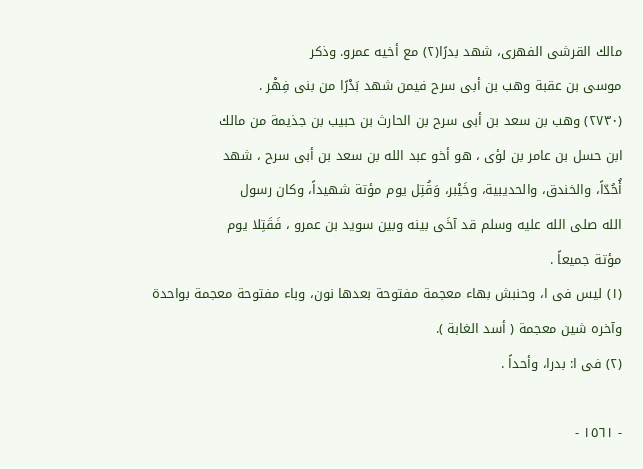مالك القرشى الفهرى، شهد بدرًا(٢) مع أخيه عمرو. وذكر
موسى بن عقبة وهب بن أبى سرح فيمن شهد بَدْرًا من بنی فِهْر .
(٢٧٣٠) وهب بن سعد بن أبى سرح بن الحارث بن حبيب بن جذيمة من مالك
ابن حسل بن عامر بن لؤى ، هو أخو عبد الله بن سعد بن أبى سرح ، شهد
أُحُدّاً، والخندق، والحديبية، وخَيْبر، وَقُتِل يوم مؤتة شهيداً، وكان رسول
الله صلى الله عليه وسلم قد آخَى بينه وبين سويد بن عمرو ، فَقَتِلا يوم
مؤتة جميعاً .
(١) ليس فى ا، وحنبش بهاء معجمة مفتوحة بعدها نون، وباء مفتوحة معجمة بواحدة
وآخره شين معجمة ( أسد الغابة ).
(٢) فى ا: بدرا، وأحداً .

- ١٥٦١ -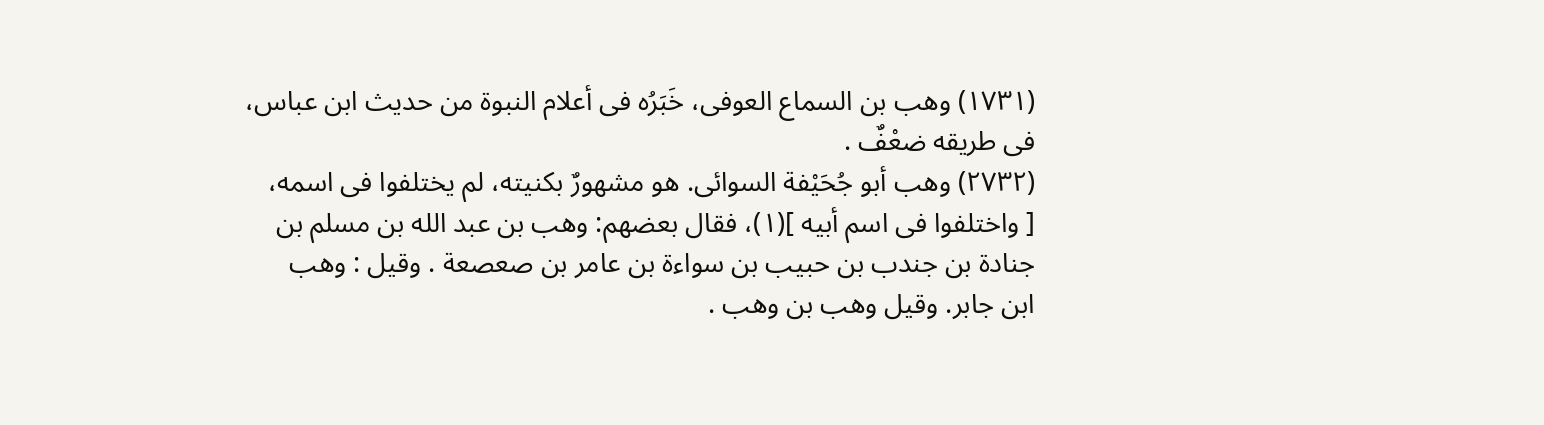(١٧٣١) وهب بن السماع العوفى، خَبَرُه فى أعلام النبوة من حديث ابن عباس،
فى طريقه ضعْفٌ .
(٢٧٣٢) وهب أبو جُحَيْفة السوائى. هو مشهورٌ بكنيته، لم يختلفوا فى اسمه،
[ واختلفوا فى اسم أبيه ](١)، فقال بعضهم: وهب بن عبد الله بن مسلم بن
جنادة بن جندب بن حبيب بن سواءة بن عامر بن صعصعة . وقيل : وهب
ابن جابر. وقيل وهب بن وهب .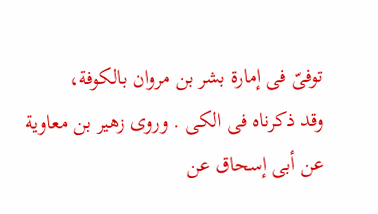توفىّ فى إمارة بشر بن مروان بالكوفة،
وقد ذكرناه فى الكى . وروى زهير بن معاوية عن أبى إسحاق عن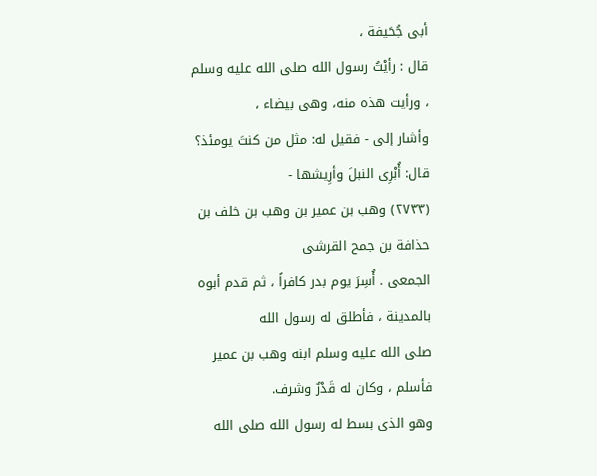أبى جُحَيفة ،
قال : رأيْتُ رسول الله صلى الله عليه وسلم ، ورأيت هذه منه، وهى بيضاء ،
وأشار إلى - فقيل له: مثل من كنتَ يومئذ؟ قال: أُبْرِى النبلَ وأرِيشها -
(٢٧٣٣) وهب بن عمير بن وهب بن خلف بن حذافة بن جمح القرشى
الجمعى . أُسِرَ يوم بدر كافراً ، ثم قدم أبوه بالمدينة ، فأطلق له رسول الله
صلى الله عليه وسلم ابنه وهب بن عمير فأسلم ، وكان له قَدْرٌ وشرف.
وهو الذى بسط له رسول الله صلى الله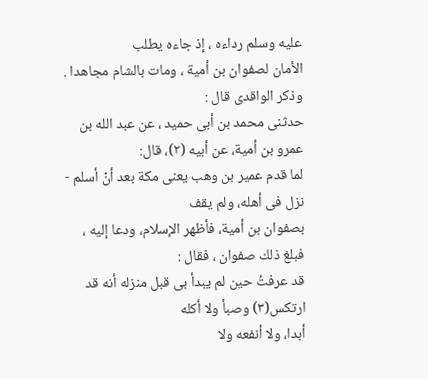عليه وسلم رداءه ، إذ جاءه يطلب
الأمان لصفوان بن أمية ، ومات بالشام مجاهدا . وذكر الواقدى قال :
حدثنى محمد بن أبى حميد ، عن عبد الله بن عمرو بن أمية، عن أبيه (٢)، قال:
لما قدم عمير بن وهب يعنى مكة بعد أنْ أسلم - نزل فى أهله، ولم يقف
بصفوان بن أمية، فأظهر الإسلام، ودعا إليه ، فبلغ ذلك صفوان ، فقال :
قد عرفتُ حين لم يبدأ بى قبل منزله أنه قد ارتكس(٣) وصبأ ولا أكله
أبدا، ولا أنفعه ولا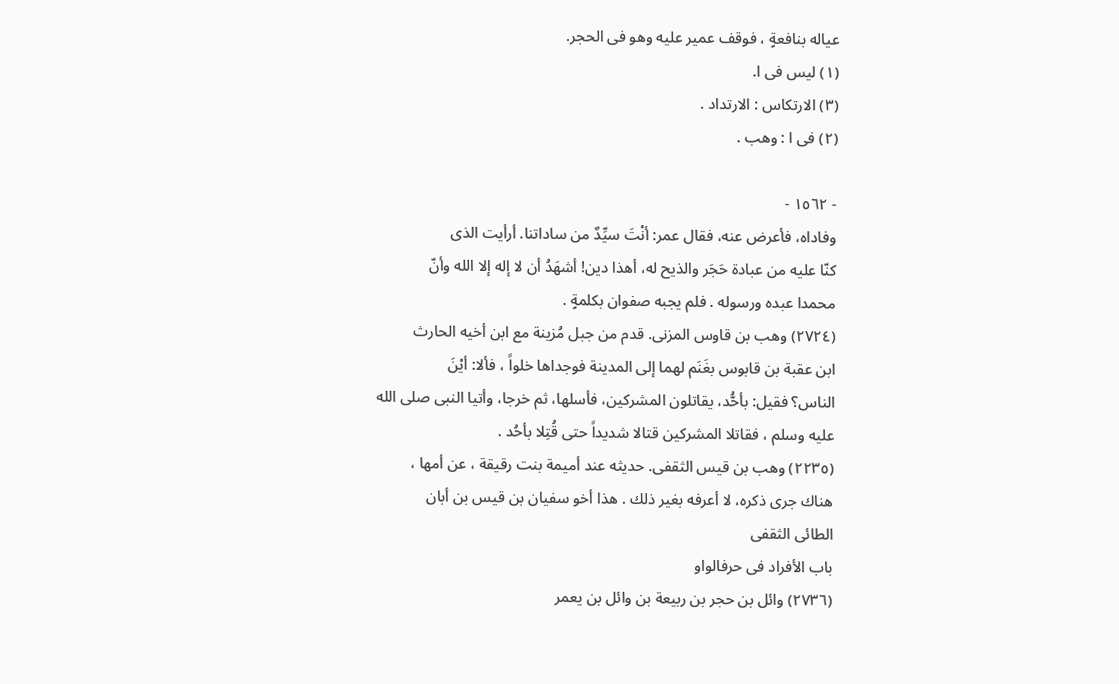عياله بنافعةٍ ، فوقف عمير عليه وهو فى الحجر.
(١) ليس فى ا.
(٣) الارتكاس : الارتداد .
(٢) فى ا : وهب .

- ١٥٦٢ -
وفاداه، فأعرض عنه، فقال عمر: أنْتَ سيِّدٌ من ساداتنا. أرأيت الذى
كنّا عليه من عبادة حَجَر والذيح له، أهذا دين! أشهَدُ أن لا إله إلا الله وأنّ
محمدا عبده ورسوله . فلم يجبه صفوان بكلمةٍ .
(٢٧٢٤) وهب بن قاوس المزنى. قدم من جبل مُزينة مع ابن أخيه الحارث
ابن عقبة بن قابوس بغَنَم لهما إلى المدينة فوجداها خلواً ، فألا: أيْنَ
الناس؟ فقيل: بأحُّد، يقاتلون المشركين، فأسلها، ثم خرجا، وأتيا النبى صلى الله
عليه وسلم ، فقاتلا المشركين قتالا شديداً حتى قُتِلا بأحُد .
(٢٢٣٥) وهب بن قيس الثقفى. حديثه عند أميمة بنت رقيقة ، عن أمها ،
هناك جرى ذكره، لا أعرفه بغير ذلك . هذا أخو سفيان بن قيس بن أبان
الطائى الثقفى
باب الأفراد فی حرفالواو
(٢٧٣٦) وائل بن حجر بن ربيعة بن وائل بن يعمر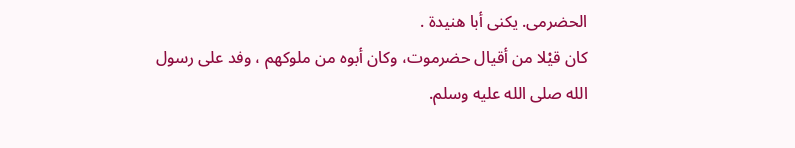الحضرمى. يكنى أبا هنيدة .
كان قيْلا من أقيال حضرموت، وكان أبوه من ملوكهم ، وفد على رسول
الله صلى الله عليه وسلم.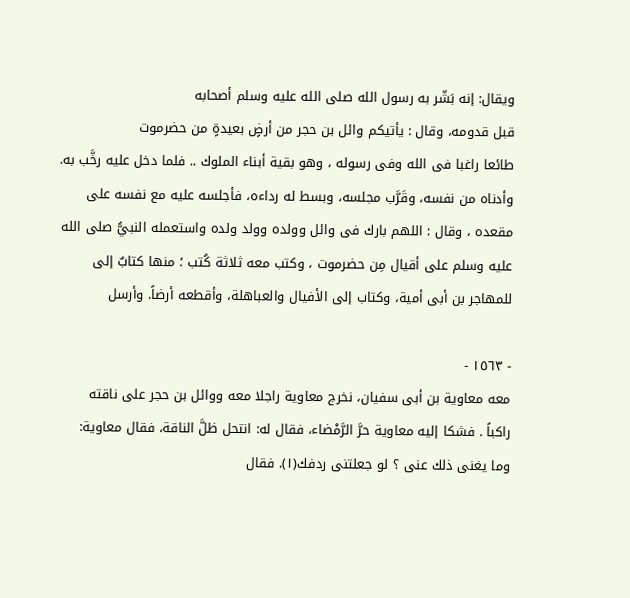ويقال: إنه بَشّر به رسول الله صلى الله عليه وسلم أصحابه
قبل قدومه، وقال : يأتيكم وائل بن حجر من أرضٍ بعيدةٍ من حضرموت
طائعا راغبا فى الله وفى رسوله ، وهو بقية أبناء الملوك .. فلما دخل عليه رخَّب به.
وأدناه من نفسه، وقَرَّب مجلسه، وبسط له رداءه، فأجلسه عليه مع نفسه على
مقعده ، وقال : اللهم بارك فى وائل وولده وولد ولده واستعمله النبيُّ صلى الله
عليه وسلم على أقيال مِن حضرموت ، وكتب معه ثلاثة كُتب ؛ منها كتابٌ إلى
للمهاجر بن أبى أمية، وكتاب إلى الأفيال والعباهلة، وأقطعه أرضاً. وأرسل

- ١٥٦٣ -
معه معاوية بن أبى سفيان، نخرج معاوية راجلا معه ووائل بن حجر على ناقته
راكباً . فشكا إليه معاوية حرَّ الرَّمْضاء، فقال له: انتحل ظلَّ الناقة، فقال معاوية:
وما يغنى ذلك عنى ؟ لو جعلتنى ردفك(١). فقال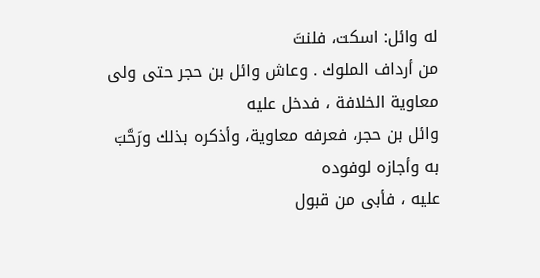له وائل: اسكت، فلنتَ
من أرداف الملوك . وعاش وائل بن حجر حتى ولى معاوية الخلافة ، فدخل عليه
وائل بن حجر، فعرفه معاوية، وأذكره بذلك ورَحَّبَ به وأجازه لوفوده
عليه ، فأبى من قبول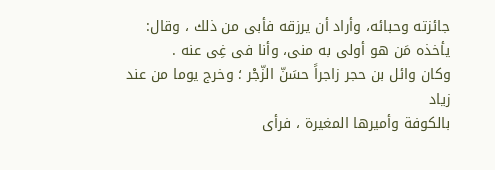جائزته وحبائه، وأراد أن يرزقه فأبى من ذلك ، وقال:
يأخذه مَن هو أولى به منى، وأنا فى غِى عنه .
وكان وائل بن حجر زاجراً حسَنّ الزّجْر ؛ وخرج يوما من عند زياد
بالكوفة وأميرها المغيرة ، فرأى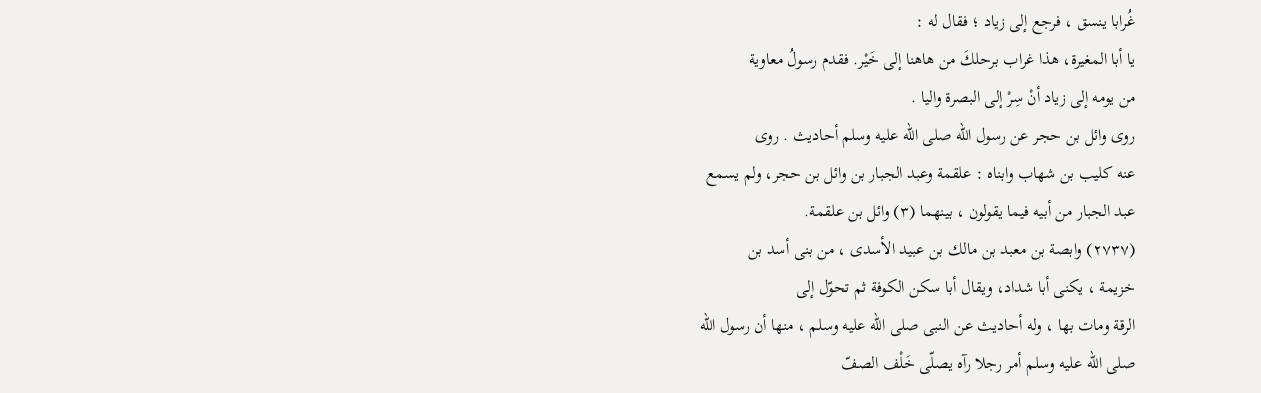غُرابا ينسق ، فرجع إلى زياد ؛ فقال له :
يا أبا المغيرة، هذا غراب برحلكَ من هاهنا إلى خَيْر. فقدم رسولُ معاوية
من يومه إلى زياد أنْ سِرْ إلى البصرة واليا .
روى وائل بن حجر عن رسول الله صلى الله عليه وسلم أحاديث . روی
عنه كليب بن شهاب وابناه : علقمة وعبد الجبار بن وائل بن حجر، ولم يسمع
عبد الجبار من أبيه فيما يقولون ، بينهما (٣) وائل بن علقمة.
(٢٧٣٧) وابصة بن معبد بن مالك بن عبيد الأسدى ، من بنى أسد بن
خزيمة ، يكنى أبا شداد، ويقال أبا سكن الكوفة ثم تحوّل إلى
الرقة ومات بها ، وله أحاديث عن النبى صلى الله عليه وسلم ، منها أن رسول الله
صلى الله عليه وسلم أمر رجلا رآه يصلّى خَلْف الصفّ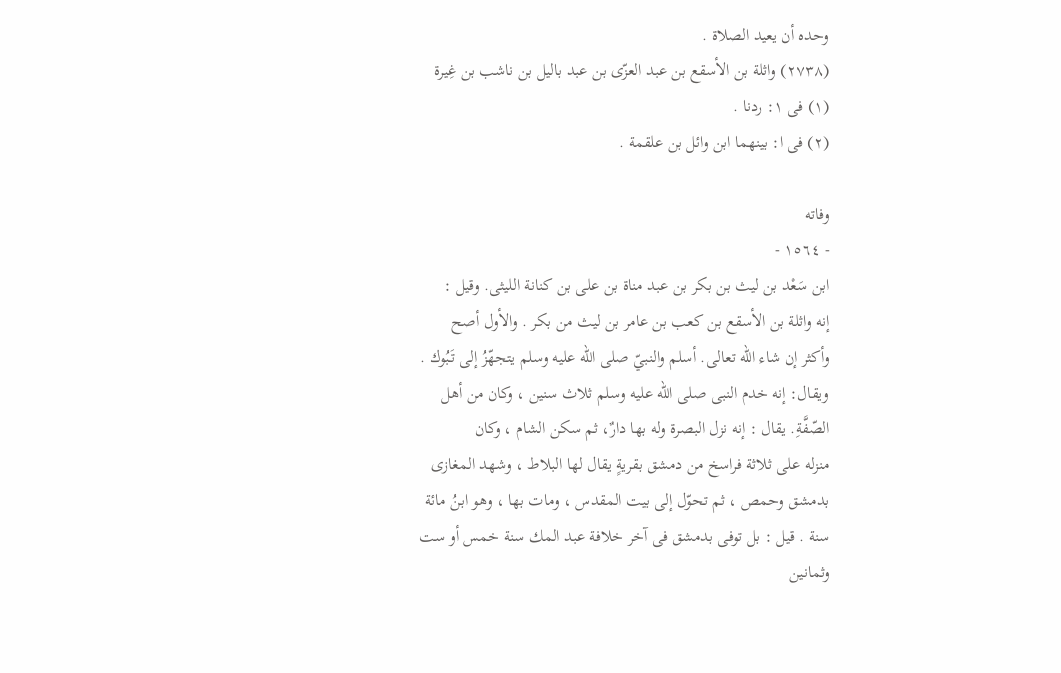وحده أن يعيد الصلاة .
(٢٧٣٨) واثلة بن الأسقع بن عبد العزّى بن عبد باليل بن ناشب بن غِيرة
(١) فى ١: ردنا .
(٢) فى ا: بينهما ابن وائل بن علقمة .

وفاته
- ١٥٦٤ -
ابن سَعْد بن ليث بن بكر بن عبد مناة بن على بن كنانة الليثى. وقيل :
إنه واثلة بن الأسقع بن كعب بن عامر بن ليث من بكر . والأول أصح
وأكثر إن شاء الله تعالى. أسلم والنبيّ صلى الله عليه وسلم يتجهّزُ إلى تَبُوك .
ويقال: إنه خدم النبى صلى الله عليه وسلم ثلاث سنين ، وكان من أهل
الصّفَّةِ. يقال : إنه نزل البصرة وله بها دارٌ، ثم سكن الشام ، وكان
منزله على ثلاثة فراسخ من دمشق بقريةٍ يقال لها البلاط ، وشهد المغازى
بدمشق وحمص ، ثم تحوّل إلى بيت المقدس ، ومات بها ، وهو ابنُ مائة
سنة . قيل : بل توفى بدمشق فى آخر خلافة عبد المك سنة خمس أو ست
وثمانين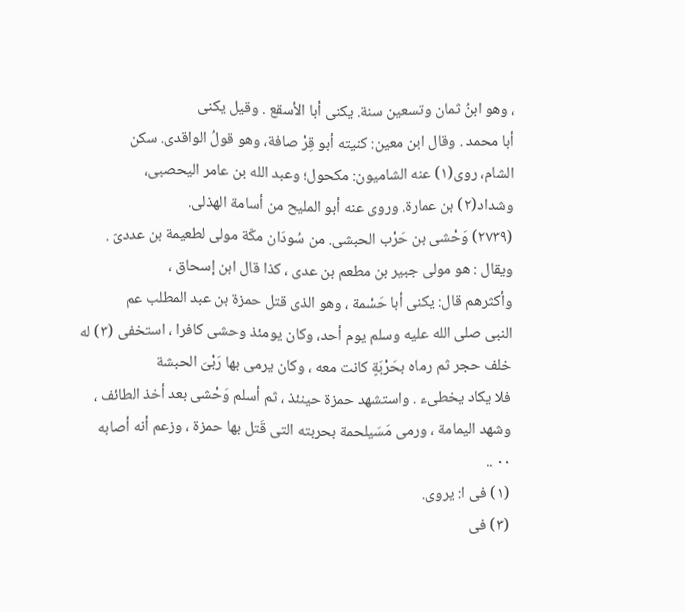، وهو ابنُ ثمان وتسعين سنة. يكنى أبا الأسقع . وقيل يكنى
أبا محمد . وقال ابن معين: كنيته أبو قِرْ صافة، وهو قولُ الواقدى. سكن
الشام، روى(١) عنه الشاميون: مكحول؛ وعبد الله بن عامر اليحصبى،
وشداد(٢) بن عمارة. وروى عنه أبو المليح من أسامة الهذلى.
(٢٧٣٩) وَحْشى بن حَرْب الحبشى. من سُودَان مكّة مولى لطعيمة بن عددىّ .
ويقال : هو مولى جبير بن مطعم بن عدى ، كذا قال ابن إسحاق ،
وأكثرهم قال: يكنى أبا حَسْمة ، وهو الذى قتل حمزة بن عبد المطلب عم
النبى صلى الله عليه وسلم يوم أحد، وكان يومئذ وحشى كافرا ، استخفى (٣) له
خلف حجر ثم رماه بحَرْبَةٍ كانت معه ، وكان يرمى بها رَبْىَ الحبشة
فلا يكاد يخطىء . واستشهد حمزة حينئذ ، ثم أسلم وَحْشى بعد أخذ الطائف ،
وشهد اليمامة ، ورمى مَسَيلحمة بحربته التى قَتل بها حمزة ، وزعم أنه أصابه
٠٠ ..
(١) فى ا: يروى.
(٣) فى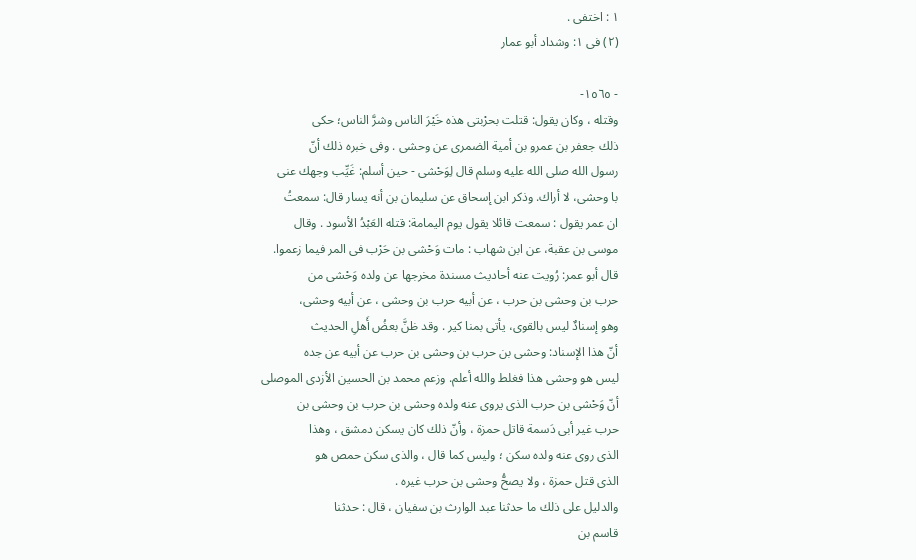١ : اختفى .
(٢) فى ١: وشداد أبو عمار

- ١٥٦٥-
وقتله ، وكان يقول: قتلت بحرْبتى هذه خَيْرَ الناس وشرَّ الناس؛ حكى
ذلك جعفر بن عمرو بن أمية الضمرى عن وحشى . وفى خبره ذلك أنّ
رسول الله صلى الله عليه وسلم قال لِوَحْشى - حين أسلم: غَيِّب وجهك عنى
با وحشى، لا أراك. وذكر ابن إسحاق عن سليمان بن أنه يسار قال: سمعتُ
ان عمر يقول : سمعت قائلا يقول يوم اليمامة: قتله العَبْدُ الأسود . وقال
موسى بن عقبة، عن ابن شهاب : مات وَحْشى بن حَرْب فى المر فيما زعموا.
قال أبو عمر: رُويت عنه أحاديث مسندة مخرجها عن ولده وَحْشى من
حرب بن وحشى بن حرب ، عن أبيه حرب بن وحشى ، عن أبيه وحشی،
وهو إسنادٌ ليس بالقوى، يأتى بمنا كير . وقد ظنَّ بعضُ أَهلِ الحديث
أنّ هذا الإسناد: وحشى بن حرب بن وحشى بن حرب عن أبيه عن جده
ليس هو وحشى هذا فغلط والله أعلم. وزعم محمد بن الحسين الأزدى الموصلى
أنّ وَحْشى بن حرب الذى يروى عنه ولده وحشى بن حرب بن وحشى بن
حرب غير أبى دَسمة قاتل حمزة ، وأنّ ذلك كان يسكن دمشق ، وهذا
الذى روى عنه ولده سكن ؛ وليس كما قال ، والذى سكن حمص هو
الذى قتل حمزة ، ولا يصحُّ وحشى بن حرب غيره .
والدليل على ذلك ما حدثنا عبد الوارث بن سفيان ، قال : حدثنا
قاسم بن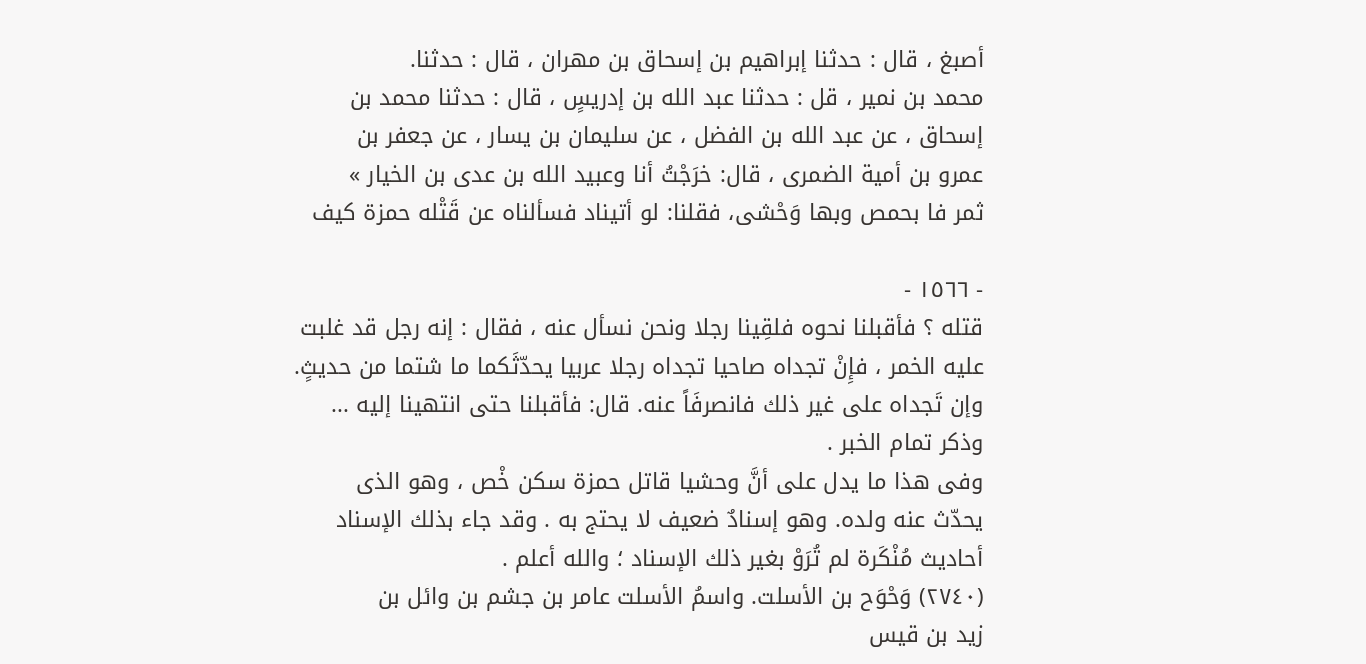أصبغ ، قال : حدثنا إبراهيم بن إسحاق بن مهران ، قال : حدثنا.
محمد بن نمير ، قل : حدثنا عبد الله بن إدريسٍ ، قال : حدثنا محمد بن
إسحاق ، عن عبد الله بن الفضل ، عن سليمان بن يسار ، عن جعفر بن
عمرو بن أمية الضمرى ، قال: خرَجْتُ أنا وعبيد الله بن عدى بن الخيار »
ثمر فا بحمص وبها وَحْشى، فقلنا: لو أتيناد فسألناه عن قَتْله حمزة كيف

- ١٥٦٦ -
قتله ؟ فأقبلنا نحوه فلقِينا رجلا ونحن نسأل عنه ، فقال : إنه رجل قد غلبت
عليه الخمر ، فإِنْ تجداه صاحيا تجداه رجلا عربيا يحدّثَكما ما شتما من حديثٍ.
وإن تَجداه على غير ذلك فانصرفَاً عنه. قال: فأقبلنا حتى انتهينا إليه ...
وذكر تمام الخبر .
وفى هذا ما يدل على أنَّ وحشيا قاتل حمزة سكن خْص ، وهو الذى
يحدّث عنه ولده. وهو إسنادٌ ضعيف لا يحتج به . وقد جاء بذلك الإسناد
أحاديث مُنْكَرة لم تُرَوْ بغير ذلك الإسناد ؛ والله أعلم .
(٢٧٤٠) وَحْوَح بن الأسلت. واسمُ الأسلت عامر بن جشم بن وائل بن
زيد بن قيس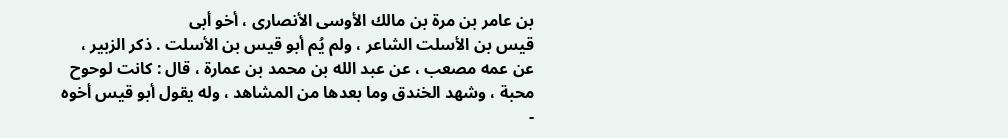بن عامر بن مرة بن مالك الأوسى الأنصارى ، أخو أبى
قيس بن الأسلت الشاعر ، ولم يُم أبو قيس بن الأسلت . ذكر الزبير ،
عن عمه مصعب ، عن عبد الله بن محمد بن عمارة ، قال : كانت لوحوح
محبة ، وشهد الخندق وما بعدها من المشاهد ، وله يقول أبو قيس أخوه
-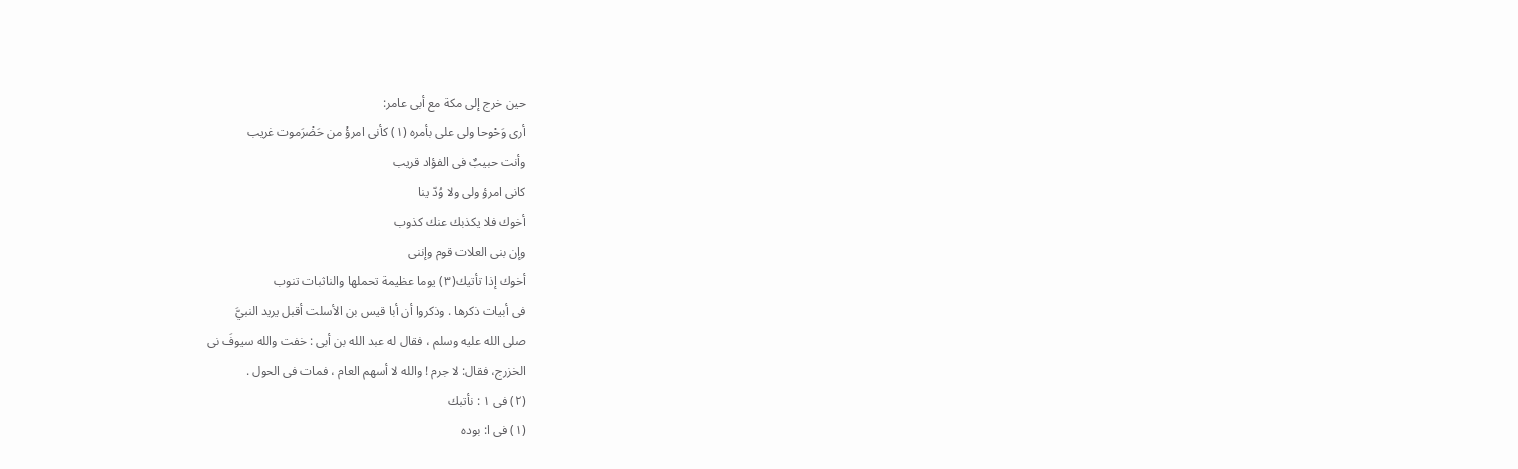حين خرج إلى مكة مع أبى عامر:
أرى وَحْوحا ولى على بأمره (١) كأنى امرؤْ من حَضْرَموت غريب
وأنت حبيبٌ فى الفؤاد قريب
کانی امرؤ ولی ولا وُدّ ينا
أخوك فلا يكذبك عنك كذوب
وإن بنى العلات قوم وإننى
أخوك إذا تأتيك(٣) يوما عظيمة تحملها والناثبات تنوب
فى أبيات ذكرها . وذكروا أن أبا قيس بن الأسلت أقبل يريد النبيَّ
صلى الله عليه وسلم ، فقال له عبد الله بن أبى : خفت والله سيوفَ نى
الخزرج، فقال: لا جرم ! والله لا أسهم العام ، فمات فى الحول .
(٢) فى ١ : نأتبك
(١) فى ا: بوده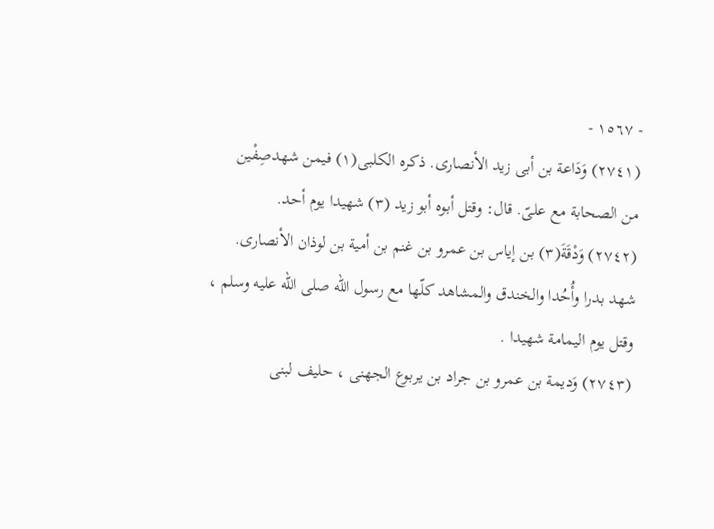- ١٥٦٧ -
(٢٧٤١) وَدَاعة بن أبى زيد الأنصارى. ذكره الكلبى(١) فيمن شهدصِفْين
من الصحابة مع علىّ. قال: وقتل أبوه أبو زيد (٣) شهيدا يوم أحد.
(٢٧٤٢) وَدْقَةَ(٣) بن إياس بن عمرو بن غنم بن أمية بن لوذان الأنصارى.
شهد بدرا وأُحُدا والخندق والمشاهد كلّها مع رسول الله صلى الله عليه وسلم ،
وقتل يوم اليمامة شهيدا .
(٢٧٤٣) وَديمة بن عمرو بن جراد بن يربوع الجهنى ، حليف لبنى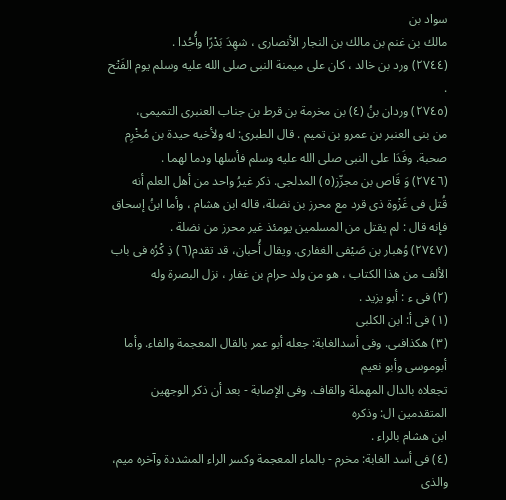سواد بن
مالك بن غنم بن مالك بن النجار الأنصارى ، شهِدَ بَدْرًا وأُحُدا .
(٢٧٤٤) ورد بن خالد ، كان على ميمنة النبى صلى الله عليه وسلم يوم الفَتْح .
(٢٧٤٥) وردان بنُ (٤) بن مخرمة بن قرط بن جناب العنبرى التميمى،
من بنى العنبر بن عمرو بن تميم . قال الطبرى: له ولأخيه حيدة بن مُخْرِم
صحبة. وفَدَا على النبى صلى الله عليه وسلم فأسلها ودما لهما .
(٢٧٤٦) وَ قَاص بن مجزّز(٥) المدلجى. ذكر غيرُ واحد من أهل العلم أنه
قُتل فى غَزْوة ذى قرد مع محرز بن نضلة، قاله ابن هشام ، وأما ابنُ إسحاق
فإنه قال : لم يقتل من المسلمين يومئذ غير محرز من نضلة .
(٢٧٤٧) وُهبار بن صَيْفى الغفارى. ويقال أُحبان، قد تقدم(٦) ذِ كْرُه فى باب
الألف من هذا الكتاب ، هو من ولد حرام بن غفار ، نزل البصرة وله
(٢) فى ء : أبو يزيد .
(١) فى أ: ابن الكلبى
(٣) هكذافىى. وفى أسدالغابة: جعله أبو عمر بالقال المعجمة والفاء. وأما أبوموسى وأبو نعيم
تجعلاه بالدال المهملة والقاف. وفى الإصابة - بعد أن ذكر الوجهين المتقدمين ال: وذكره
ابن هشام بالراء .
(٤) فى أسد الغابة: مخرم - بالماء المعجمة وكسر الراء المشددة وآخره ميم، والذى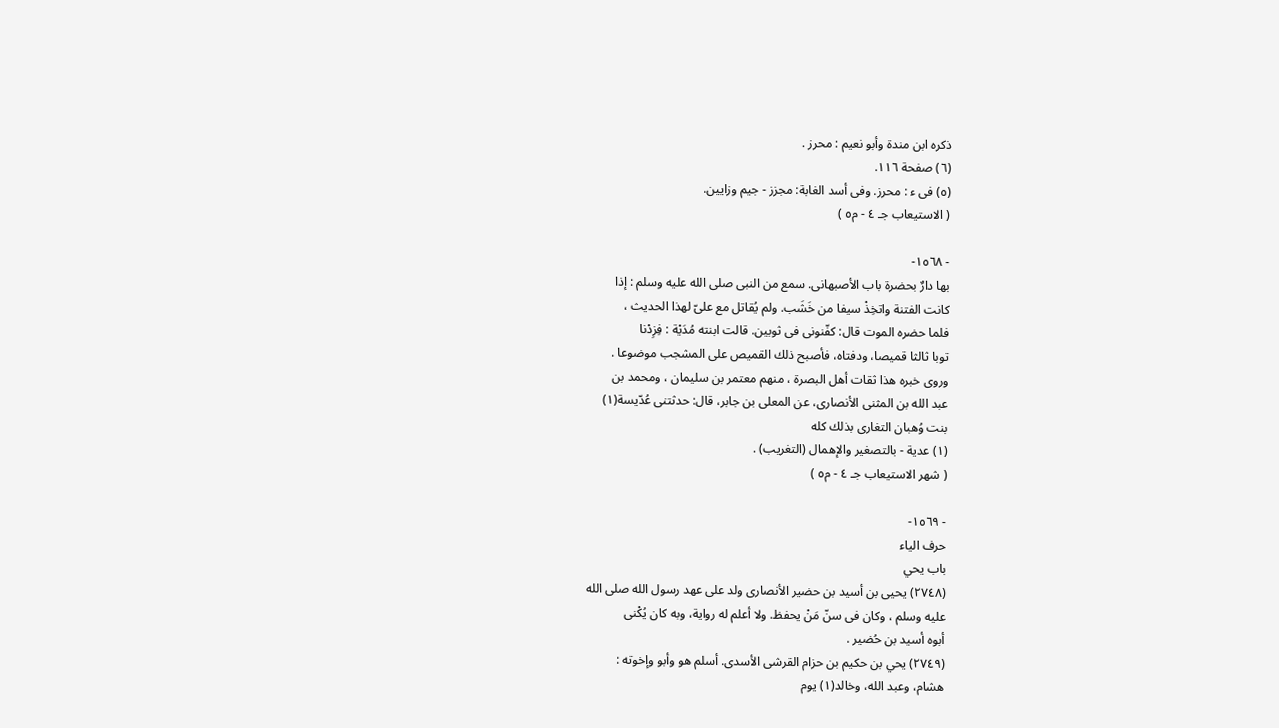ذكره ابن مندة وأبو نعيم : محرز .
(٦) صفحة ١١٦.
(٥) فى ء : محرز. وفى أسد الغابة: مجزز - جيم وزايين.
( الاستيعاب جـ ٤ - م٥ )

- ١٥٦٨-
بها دارٌ بحضرة باب الأصبهانى. سمع من النبى صلى الله عليه وسلم : إذا
كانت الفتنة واتخِذْ سيفا من خَشَب. ولم يُقاتل مع علىّ لهذا الحديث ،
فلما حضره الموت قال: كفّنونى فى ثوبين. قالت ابنته مُدَيْة : فِزِدْنا
توبا ثالثا قميصا، ودفتاه، فأصبح ذلك القميص على المشجب موضوعا .
وروى خبره هذا ثقات أهل البصرة ، منهم معتمر بن سليمان ، ومحمد بن
عبد الله بن المثنى الأنصارى، عن المعلى بن جابر، قال: حدثتنى عُدّيسة(١)
بنت وُهبان التغارى بذلك كله
(١) عدية - بالتصغير والإهمال (التغريب) .
( شهر الاستيعاب جـ ٤ - م٥ )

- ١٥٦٩-
حرف الياء
باب يحي
(٢٧٤٨) يحيى بن أسيد بن حضير الأنصارى ولد على عهد رسول الله صلى الله
عليه وسلم ، وكان فى سنّ مَنْ يحفظ. ولا أعلم له رواية، وبه كان يُكْنى
أبوه أسيد بن حُضير .
(٢٧٤٩) يحي بن حكيم بن حزام القرشى الأسدى. أسلم هو وأبو وإخوته :
هشام، وعبد الله، وخالد(١) يوم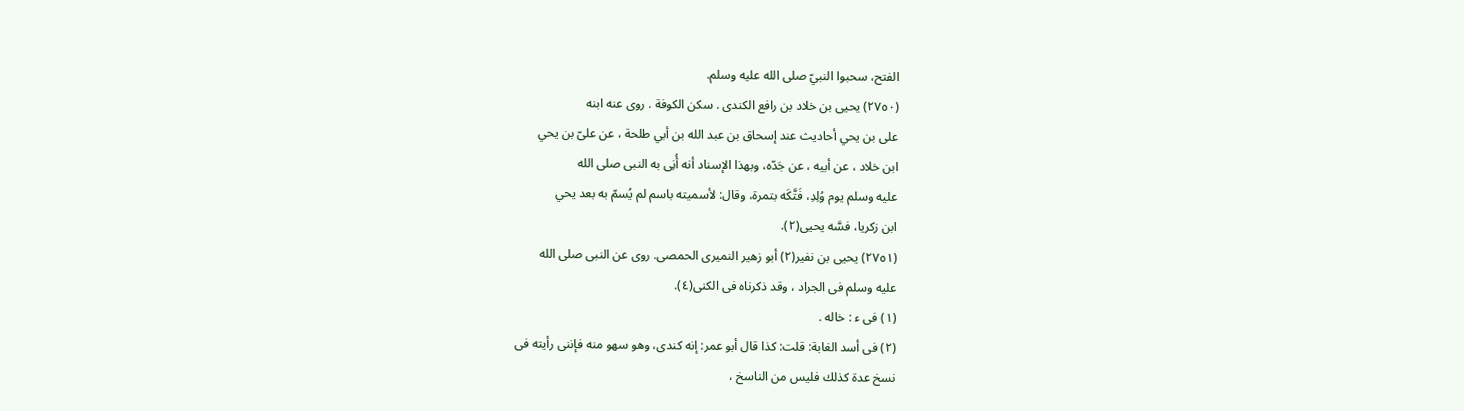الفتح، سحبوا النبيّ صلى الله عليه وسلم.
(٢٧٥٠) يحيى بن خلاد بن رافع الكندى . سكن الكوفة . روى عنه ابنه
على بن يحي أحاديث عند إسحاق بن عبد الله بن أبي طلحة ، عن علىّ بن يحي
ابن خلاد ، عن أبيه ، عن جَدّه، وبهذا الإسناد أنه أُنِى به النبى صلى الله
عليه وسلم يوم وُلِدِ، فَتَّكَه بتمرة، وقال: لأسميته باسم لم يُسمّ به بعد يحي
ابن زكريا، فسَّه يحيى(٢).
(٢٧٥١) يحيى بن نفير(٢) أبو زهير النميرى الحمصى. روى عن النبى صلى الله
عليه وسلم فى الجراد ، وقد ذكرناه فى الكنى(٤).
(١) فى ء : خاله .
(٢) فى أسد الغابة: قلت: كذا قال أبو عمر: إنه كندى، وهو سهو منه فإننى رأيته فى
نسخ عدة كذلك فليس من الناسخ ،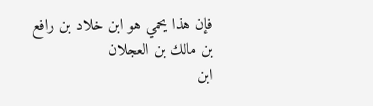فإن هذا يحمي هو ابن خلاد بن رافع بن مالك بن العجلان
ابن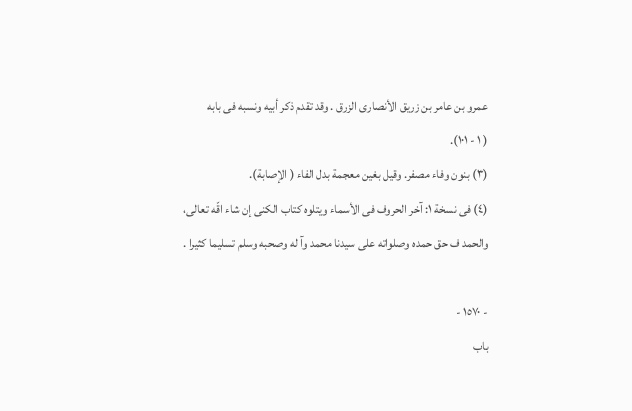عمرو بن عامر بن زريق الأنصارى الزرق . وقد تقدم ذكر أبيه ونسبه فى بابه
( ١ - ١٠١).
(٣) بنون وفاء مصفر. وقيل بغين معجمة بدل الفاء ( الإصابة).
(٤) فى نسخة ١: آخر الحروف فى الأسماء ويتلوه كتاب الكنى إن شاء اقّه تعالى،
والحمد ف حق حمده وصلواته على سيدنا محمد وآ له وصحبه وسلم تسليما كثيرا .

- ١٥٧٠ -
باب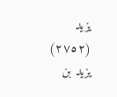یزید
(٢٧٥٢) يزيد بن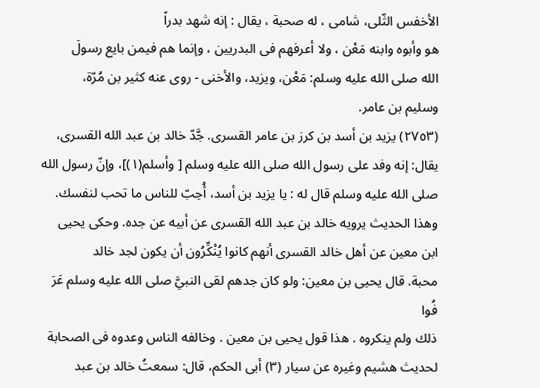الأخفس الثّلى، شامى ، له صحبة ، يقال : إنه شهد بدراً
هو وأبوه وابنه مَعْن ، ولا أعرفهم فى البدريين ، وإنما هم فيمن بايع رسولَ
الله صلى الله عليه وسلم: مَعْن، ويزيد، والأخنى - روى عنه كثير بن مُرّة،
وسليم بن عامر.
(٢٧٥٣) يزيد بن أسد بن كرز بن عامر القسرى. جَّدّ خالد بن عبد الله القسرى،
يقال: إنه وفد على رسول الله صلى الله عليه وسلم [ وأسلم(١)]، وإنّ رسول الله
صلى الله عليه وسلم قال له : يا يزيد بن أسد، أُحِبّ للناس ما تحب لنفسك.
وهذا الحديث يرويه خالد بن عبد الله القسرى عن أبيه عن جده. وحكى يحيى
ابن معين عن أهل خالد القسرى أنهم كانوا يُنْكِّرُون أن يكون لجد خالد
محبة. قال يحيى بن معين: ولو كان جدهم لقى النبيَّ صلى الله عليه وسلم عَرَ فُوا
ذلك ولم ينكروه . هذا قول يحيى بن معين . وخالفه الناس وعدوه فى الصحابة
لحديث هشيم وغيره عن سيار (٣) أبى الحكم، قال: سمعتُ خالد بن عبد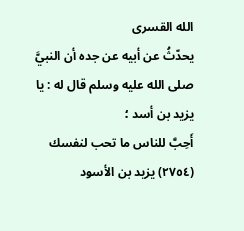الله القسرى
يحدّثُ عن أبيه عن جده أن النبيَّ صلى الله عليه وسلم قال له : يا يزيد بن أسد ؛
أَحِبَّ للناس ما تحب لنفسك
(٢٧٥٤) يزيد بن الأسود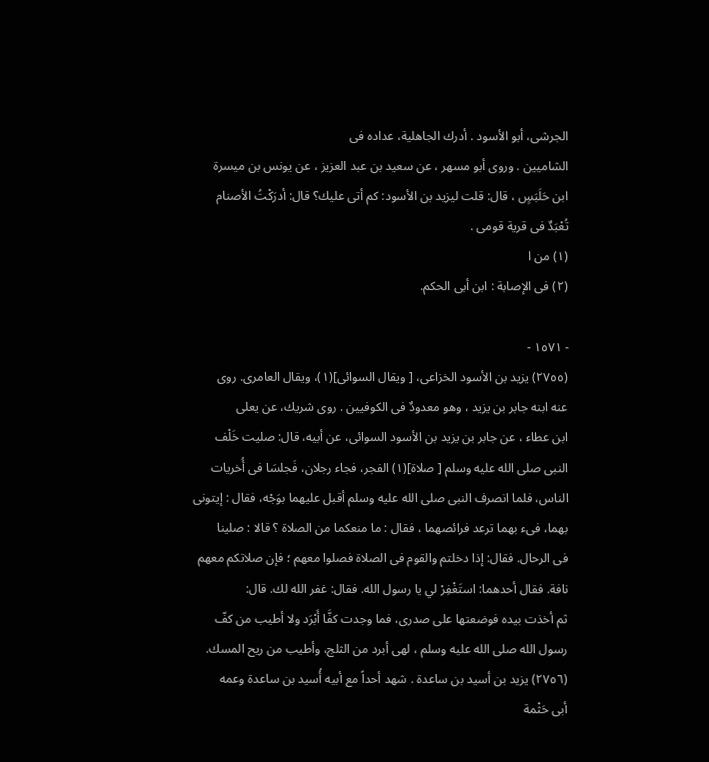الجرشى، أبو الأسود . أدرك الجاهلية، عداده فى
الشاميين . وروى أبو مسهر ، عن سعيد بن عبد العزيز ، عن يونس بن ميسرة
ابن حَلَبَسٍ ، قال: قلت ليزيد بن الأسود: كم أتى عليك؟ قال: أدرَكْتُ الأصنام
تُعْبَدٌ فى قرية قومى .
(١) من ا
(٢) فى الإصابة : ابن أبى الحكم.

- ١٥٧١ -
(٢٧٥٥) يزيد بن الأسود الخزاعى، [ ويقال السوائى](١)، ويقال العامرى. روی
عنه ابنه جابر بن يزيد ، وهو معدودٌ فى الكوفيين . روی شريك، عن يعلى
ابن عطاء ، عن جابر بن يزيد بن الأسود السوائى، عن أبيه، قال: صليت خَلْف
النبى صلى الله عليه وسلم [ صلاة](١) الفجر، فجاء رجلان، فَجلسَا فى أُخريات
الناس، فلما انصرف النبى صلى الله عليه وسلم أقبل عليهما بوَجْه، فقال : إيتونى
بهما، فىء بهما ترعد فرائصهما ، فقال : ما منعكما من الصلاة ؟ قالا : صلينا
فى الرحال. فقال: إذا دخلتم والقوم فى الصلاة فصلوا معهم ؛ فإن صلاتكم معهم
نافة. فقال أحدهما: استَغْفِرْ لي يا رسول الله. فقال: غفر الله لك. قال:
ثم أخذت بيده فوضعتها على صدرى، فما وجدت كفَّا أَبْرَد ولا أطيب من كفّ
رسول الله صلى الله عليه وسلم ، لهى أبرد من الثلج، وأطيب من ريح المسك.
(٢٧٥٦) يزيد بن أسيد بن ساعدة . شهد أحداً مع أبيه أُسيد بن ساعدة وعمه
أبى حَثْمة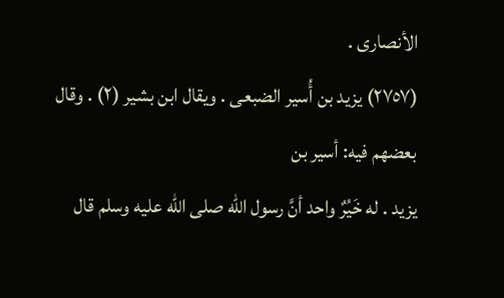الأنصارى .
(٢٧٥٧) يزيد بن أُسير الضبعى . ويقال ابن بشير (٢) . وقال بعضهم فيه: أسير بن
یزید . له خَیُرٌ واحد أنَّ رسول الله صلى الله عليه وسلم قال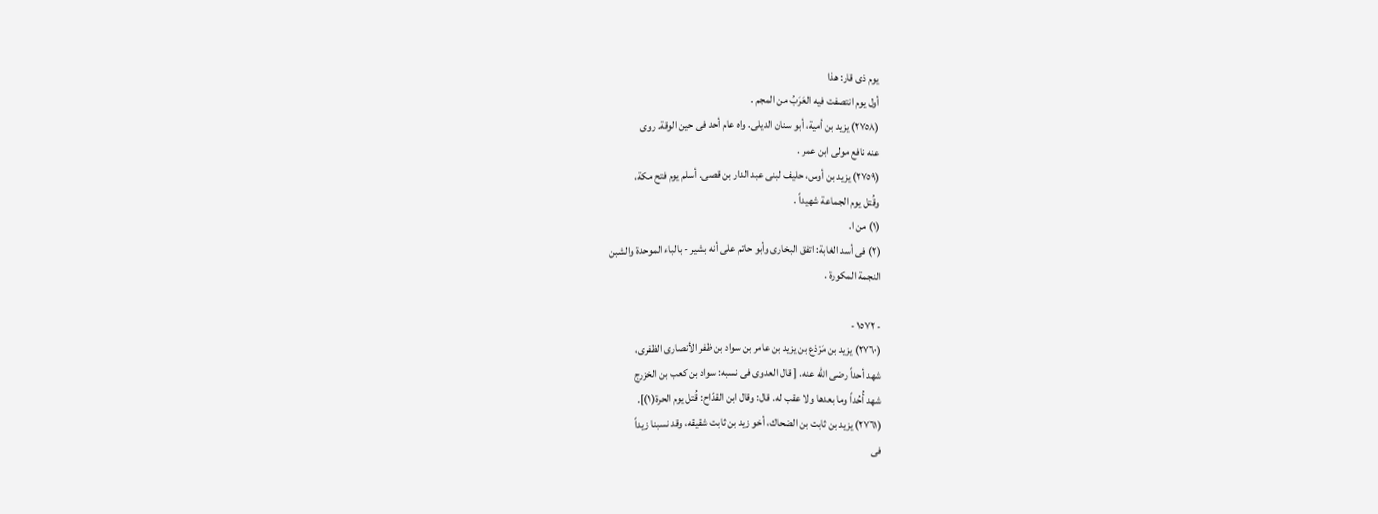يوم ذى قار: هذا
أول يوم انتصفت فيه العَرَبُ من المجم .
(٢٧٥٨) يزيد بن أمية، أبو سنان الديلى. واه عام أحد فى حين الوقة. روى
عنه نافع مولى ابن عمر .
(٢٧٥٩) يزيد بن أوس، حليف لبنى عبد الدار بن قصى. أسلم يوم فتح مكة،
وقُتل يوم الجماعة شهيداً .
(١) من ا.
(٢) فى أسد الغابة: اتفق البخارى وأبو حاتم على أنه بشير - بالباء الموحدة والشبن
النجمة المكورة .

- ١٥٧٢ -
(٢٧٦٠) يزيد بن مَرْذع بن يزيد بن عامر بن سواد بن ظفر الأنصارى الظفرى،
شهد أحداً رضى الله عنه. [ قال العدوى فى نسبه: سواد بن كعب بن الخزرج
شهد أُحُداً وما بعدها ولا عقب له. قال: وقال ابن القدّاح: قُتل يوم الحرة(١)].
(٢٧٦١) يزيد بن ثابت بن الضحاك، أخو زيد بن ثابت شقيقه، وقد نسبنا زيداً
فى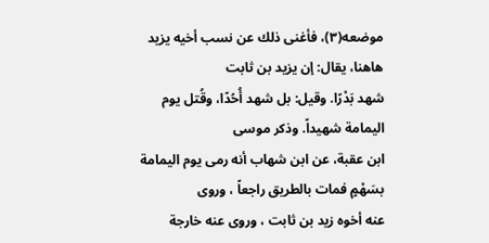موضعه(٣)، فأغنى ذلك عن نسب أخيه يزيد هاهنا، يقال: إن يزيد بن ثابت
شهد بَدْرًا. وقيل: بل شهد أُحُدًا، وقُتل يوم اليمامة شهيداً. وذكر موسى
ابن عقبة، عن ابن شهاب أنه رمى يوم اليمامة بسَهْمٍ فمات بالطريق راجعاً ، وروى
عنه أخوه زيد بن ثابت ، وروى عنه خارجة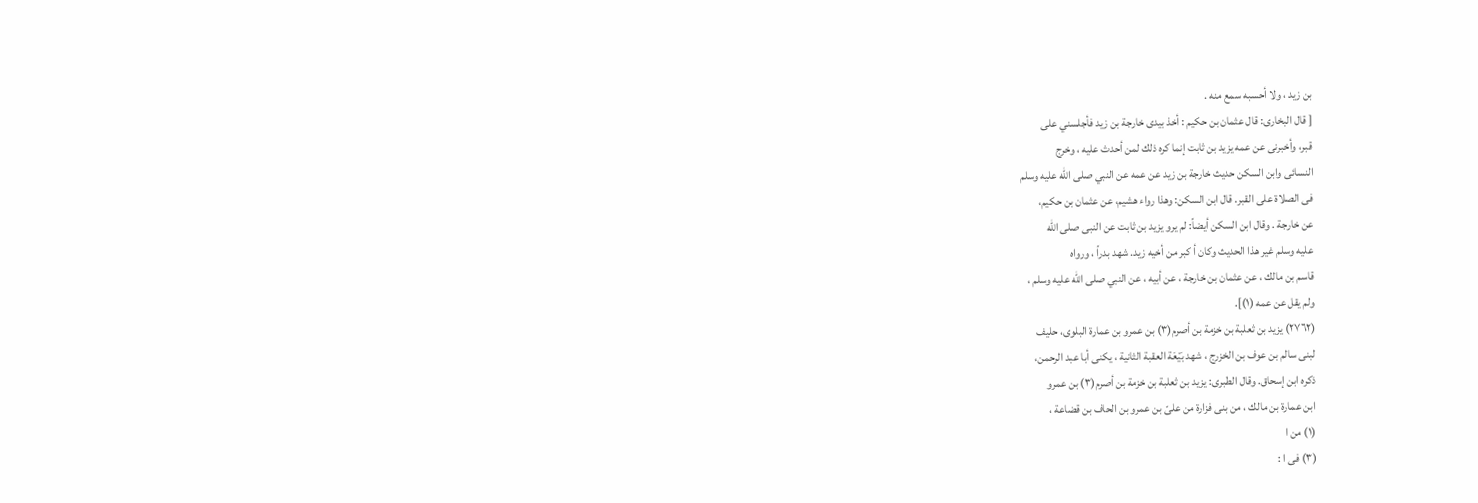بن زيد ، ولا أحسبه سمع منه .
[ قال البخارى: قال عثمان بن حكيم : أخذ بيدى خارجة بن زيد فأجلسني على
قبر، وأخبرنى عن عمه يزيد بن ثابت إنما كره ذلك لمن أحدث عليه ، وخرج
النسائى وابن السكن حديث خارجة بن زيد عن عمه عن النبي صلى الله عليه وسلم
فى الصلاة على القبر. قال ابن السكن: وهذا رواء هشيم، عن عثمان بن حكيم،
عن خارجة . وقال ابن السكن أيضاً: لم يرو يزيد بن ثابت عن النبى صلى الله
عليه وسلم غير هذا الحديث وكان أ کبر من أخيه زيد. شهد بدراً ، ورواه
قاسم بن مالك ، عن عثمان بن خارجة ، عن أبيه ، عن النبي صلى الله عليه وسلم ،
ولم يقل عن عمه (١)].
(٢٧٦٢) يزيد بن ثعلبة بن خزمة بن أصرم(٣) بن عمرو بن عمارة البلوى، حليف
لبنى سالم بن عوف بن الخزرج ، شهد بَيْعَة العقبة الثانية ، يكنى أبا عبد الرحمن،
ذكره ابن إسحاق. وقال الطبرى: يزيد بن ثعلبة بن خزمة بن أصرم(٣) بن عمرو
ابن عمارة بن مالك ، من بنى فزارة من علىّ بن عمرو بن الحاف بن قضاعة ،
(١) من ا
(٣) فى ا :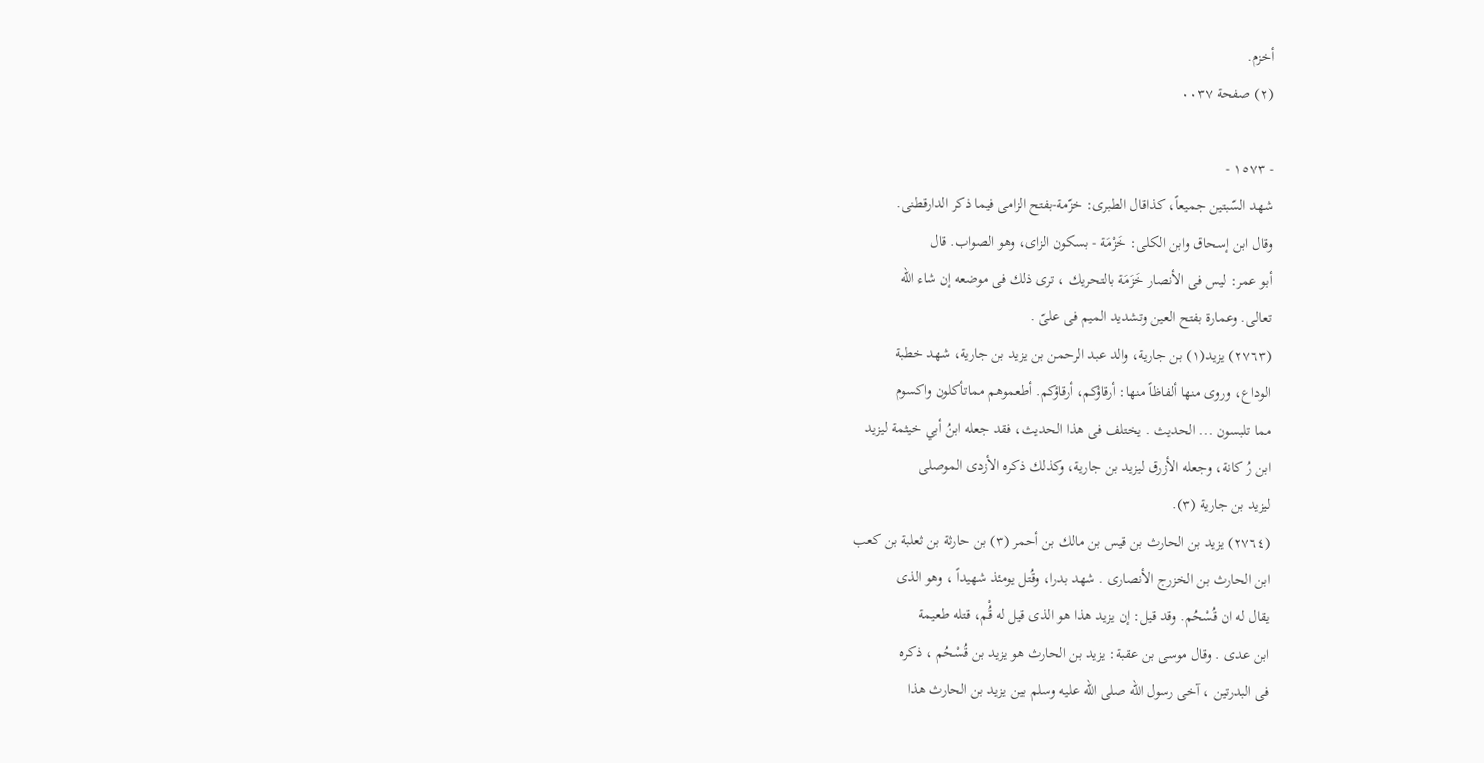أخزم.
(٢) صفحة ٠٠٣٧

- ١٥٧٣ -
شهد السّبتين جميعاً، كذاقال الطبرى: خزّمة-بفتح الزامى فيما ذكر الدارقطنى.
وقال ابن إسحاق وابن الكلى: خَزْمَة - بسكون الزاى، وهو الصواب. قال
أبو عمر: ليس فى الأنصار خَزَمَة بالتحريك ، ترى ذلك فى موضعه إن شاء الله
تعالى. وعمارة بفتح العين وتشديد الميم فى علىّ .
(٢٧٦٣) يزيد(١) بن جارية، والد عبد الرحمن بن يزيد بن جارية، شهد خطبة
الوداع، وروى منها ألفاظاً منها: أرقاؤكم، أرقاؤكم. أطعموهم مماتأكلون واكسوم
مما تلبسون ... الحديث . يختلف فى هذا الحديث، فقد جعله ابنُ أبي خيثمة ليزيد
ابن رُ كانة، وجعله الأزرق ليزيد بن جارية، وكذلك ذكره الأزدى الموصلى
ليزيد بن جارية (٣).
(٢٧٦٤) يزيد بن الحارث بن قيس بن مالك بن أحمر (٣) بن حارثة بن ثعلبة بن كعب
ابن الحارث بن الخزرج الأنصارى . شهد بدرا، وقُتل يومئذ شهيداً ، وهو الذى
يقال له ان قُسْحُم. وقد قيل: إن يزيد هذا هو الذى قيل له قُْم، قتله طعيمة
ابن عدى . وقال موسى بن عقبة: يزيد بن الحارث هو يزيد بن قُسْحُم ، ذكره
فى البدرتين ، آخى رسول الله صلى الله عليه وسلم بين يزيد بن الحارث هذا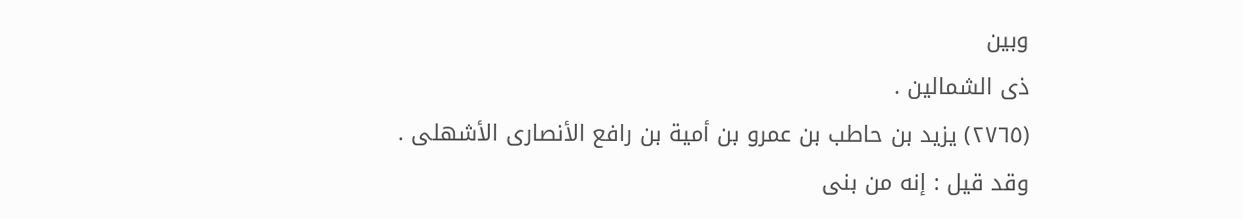وبين
ذى الشمالين .
(٢٧٦٥) يزيد بن حاطب بن عمرو بن أمية بن رافع الأنصارى الأشهلى .
وقد قيل : إنه من بنى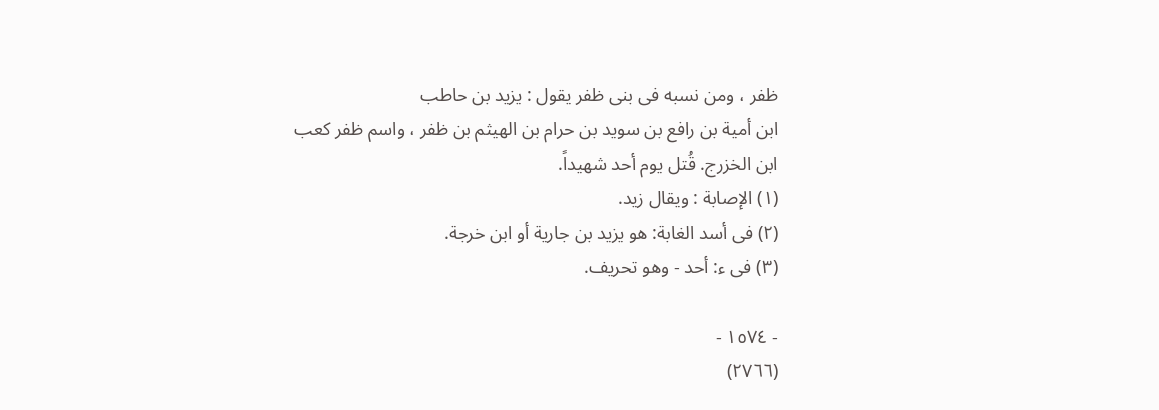ظفر ، ومن نسبه فى بنى ظفر يقول : يزيد بن حاطب
ابن أمية بن رافع بن سويد بن حرام بن الهيثم بن ظفر ، واسم ظفر كعب
ابن الخزرج. قُتل يوم أحد شهيداً.
(١) الإصابة : ويقال زيد.
(٢) فى أسد الغابة: هو يزيد بن جارية أو ابن خرجة.
(٣) فى ء: أحد - وهو تحريف.

- ١٥٧٤ -
(٢٧٦٦)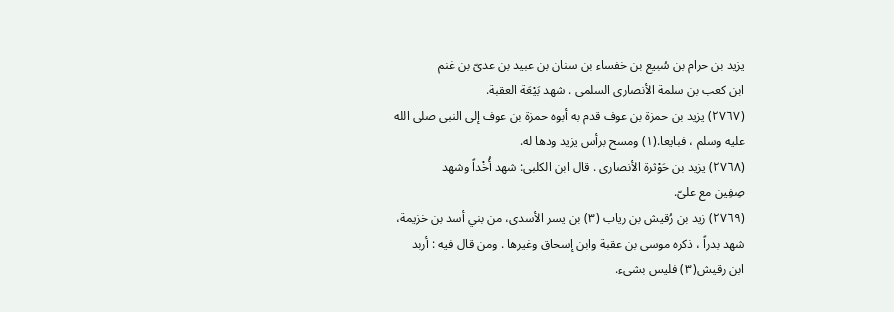يزيد بن حرام بن سُبيع بن خفساء بن سنان بن عبيد بن عدىّ بن غنم
ابن كعب بن سلمة الأنصارى السلمى . شهد بَيْعَة العقبة.
(٢٧٦٧) يزيد بن حمزة بن عوف قدم به أبوه حمزة بن عوف إلى النبى صلى الله
عليه وسلم ، فبايعا.(١) ومسح برأس يزيد ودها له.
(٢٧٦٨) يزيد بن حَوْثرة الأنصارى . قال ابن الكلبى: شهد أُخْداً وشهد
صِفِين مع علىّ.
(٢٧٦٩) زيد بن رُقيش بن رياب (٣) بن يسر الأسدى، من بني أسد بن خزيمة،
شهد بدراً ، ذكره موسى بن عقبة وابن إسحاق وغيرها . ومن قال فيه : أربد
ابن رقیش(٣) فليس بشىء.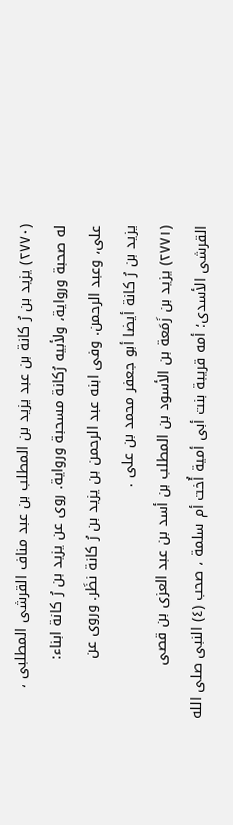(٢٧٧٠) يزيد بن رُ كانة بن عبد يزيد بن المطلب بن عبد مناف القرشى المطلبى ،
له صحبة ورواية، ولأبيه رُكانة مسحبة ورواية. روى عن يزيد بن رُ كانة ابناء:
على، وعبد الرحمن. وفى ابنه عبد الرحمن بن يزيد بن رُ كانة نظَر. وروى عن
يزيد بن رُ كانة أيضا أبو جعفر محمد بن على .
(٢٧٧١) يزيد بن زَمَعة بن الأسود بن المطلب بن أسد بن عبد العزى بن قصی
القرشى الأسدى؛ أمه قريبة بنت أبى أمية أُخت أم سلمة ، صحب (٤) النبى صلى الله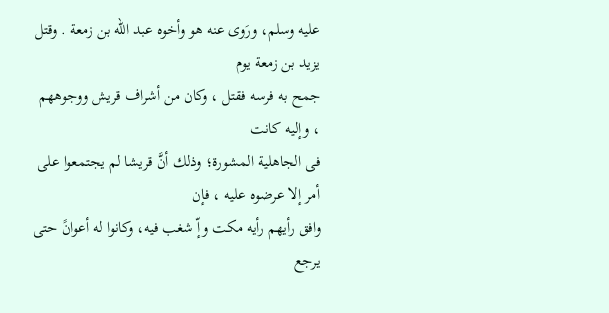عليه وسلم، ورَوى عنه هو وأخوه عبد الله بن زمعة . وقتل يزيد بن زمعة يوم
جمح به فرسه فقتل ، وكان من أشراف قريش ووجوههم ، وإليه كانت
فى الجاهلية المشورة؛ وذلك أنَّ قريشا لم يجتمعوا على أمر إلا عرضوه عليه ، فإن
وافق رأيهم رأيه مكت وإّ شغب فيه، وكانوا له أعوانً حتى يرجع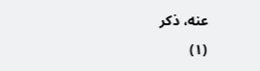عنه، ذكر
(١)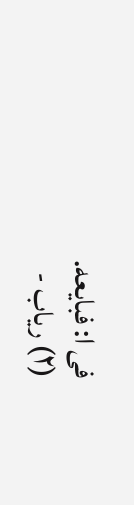فى ا: فبايعه.
(٢) رياب -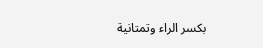بكسر الراء وتمتانية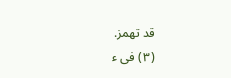قد تهمز.
(٣) فى ء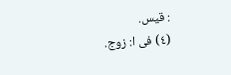: قيس.
(٤) فى ا: زوج.